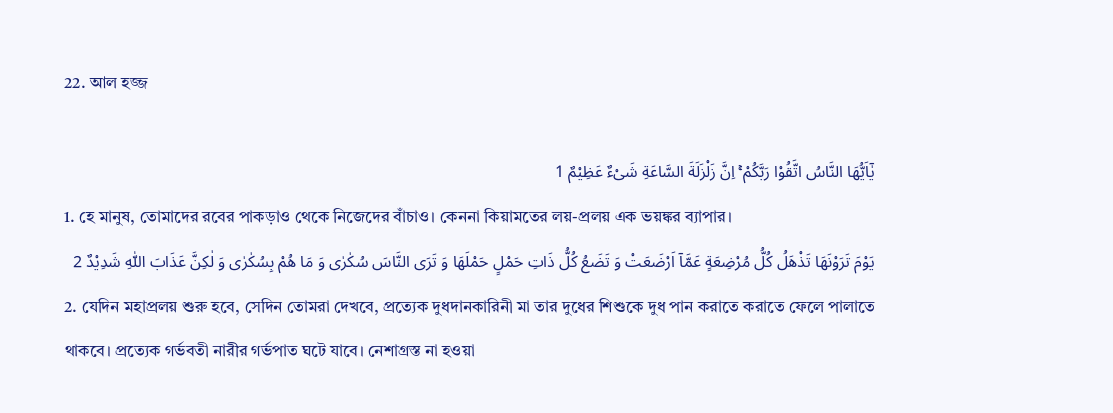22. আল হজ্জ

یٰۤاَیُّهَا النَّاسُ اتَّقُوْا رَبَّكُمْ ۚ اِنَّ زَلْزَلَةَ السَّاعَةِ شَیْءٌ عَظِیْمٌ 1
1. হে মানুষ, তোমাদের রবের পাকড়াও থেকে নিজেদের বাঁচাও। কেননা কিয়ামতের লয়-প্রলয় এক ভয়ঙ্কর ব্যাপার।
یَوْمَ تَرَوْنَهَا تَذْهَلُ كُلُّ مُرْضِعَةٍ عَمَّاۤ اَرْضَعَتْ وَ تَضَعُ كُلُّ ذَاتِ حَمْلٍ حَمْلَهَا وَ تَرَی النَّاسَ سُكٰرٰی وَ مَا هُمْ بِسُكٰرٰی وَ لٰكِنَّ عَذَابَ اللّٰهِ شَدِیْدٌ 2
2. যেদিন মহাপ্রলয় শুরু হবে, সেদিন তোমরা দেখবে, প্রত্যেক দুধদানকারিনী মা তার দুধের শিশুকে দুধ পান করাতে করাতে ফেলে পালাতে থাকবে। প্রত্যেক গর্ভবতী নারীর গর্ভপাত ঘটে যাবে। নেশাগ্রস্ত না হওয়া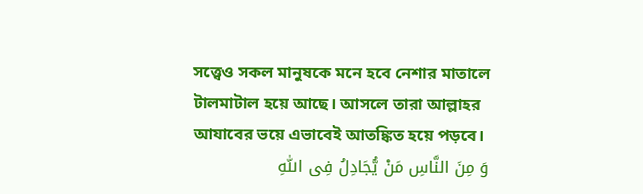সত্ত্বেও সকল মানুষকে মনে হবে নেশার মাতালে টালমাটাল হয়ে আছে। আসলে তারা আল্লাহর আযাবের ভয়ে এভাবেই আতঙ্কিত হয়ে পড়বে।
وَ مِنَ النَّاسِ مَنْ یُّجَادِلُ فِی اللّٰهِ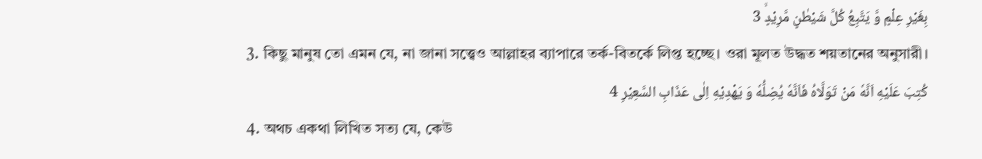بِغَیْرِ عِلْمٍ وَّ یَتَّبِعُ كُلَّ شَیْطٰنٍ مَّرِیْدٍۙ 3
3. কিছু মানুষ তো এমন যে, না জানা সত্ত্বেও আল্লাহর ব্যাপারে তর্ক-বিতর্কে লিপ্ত হচ্ছে। ওরা মূলত উদ্ধত শয়তানের অনুসারী।
كُتِبَ عَلَیْهِ اَنَّهٗ مَنْ تَوَلَّاهُ فَاَنَّهٗ یُضِلُّهٗ وَ یَهْدِیْهِ اِلٰی عَذَابِ السَّعِیْرِ 4
4. অথচ একথা লিখিত সত্য যে, কেউ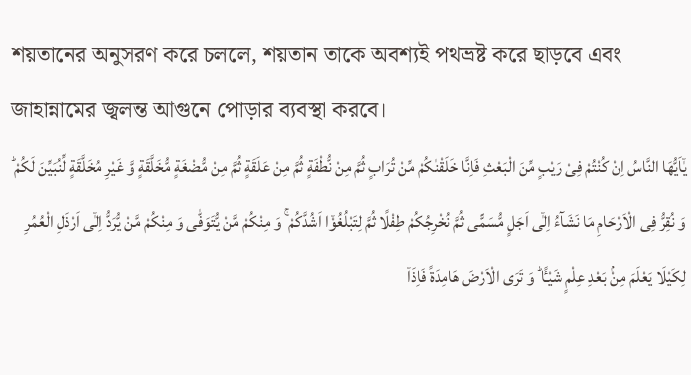শয়তানের অনুসরণ করে চললে, শয়তান তাকে অবশ্যই পথভ্রষ্ট করে ছাড়বে এবং জাহান্নামের জ্বলন্ত আগুনে পোড়ার ব্যবস্থা করবে।
یٰۤاَیُّهَا النَّاسُ اِنْ كُنْتُمْ فِیْ رَیْبٍ مِّنَ الْبَعْثِ فَاِنَّا خَلَقْنٰكُمْ مِّنْ تُرَابٍ ثُمَّ مِنْ نُّطْفَةٍ ثُمَّ مِنْ عَلَقَةٍ ثُمَّ مِنْ مُّضْغَةٍ مُّخَلَّقَةٍ وَّ غَیْرِ مُخَلَّقَةٍ لِّنُبَیِّنَ لَكُمْ ؕ وَ نُقِرُّ فِی الْاَرْحَامِ مَا نَشَآءُ اِلٰۤی اَجَلٍ مُّسَمًّی ثُمَّ نُخْرِجُكُمْ طِفْلًا ثُمَّ لِتَبْلُغُوْۤا اَشُدَّكُمْ ۚ وَ مِنْكُمْ مَّنْ یُّتَوَفّٰی وَ مِنْكُمْ مَّنْ یُّرَدُّ اِلٰۤی اَرْذَلِ الْعُمُرِ لِكَیْلَا یَعْلَمَ مِنْۢ بَعْدِ عِلْمٍ شَیْـًٔا ؕ وَ تَرَی الْاَرْضَ هَامِدَةً فَاِذَاۤ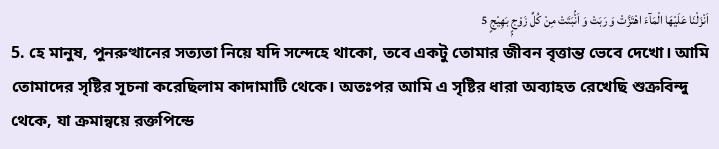اَنْزَلْنَا عَلَیْهَا الْمَآءَ اهْتَزَّتْ وَ رَبَتْ وَ اَنْۢبَتَتْ مِنْ كُلِّ زَوْجٍۭ بَهِیْجٍ 5
5. হে মানুষ, পুনরুত্থানের সত্যতা নিয়ে যদি সন্দেহে থাকো, তবে একটু তোমার জীবন বৃত্তান্ত ভেবে দেখো। আমি তোমাদের সৃষ্টির সূচনা করেছিলাম কাদামাটি থেকে। অতঃপর আমি এ সৃষ্টির ধারা অব্যাহত রেখেছি শুক্রবিন্দু থেকে, যা ক্রমান্বয়ে রক্তপিন্ডে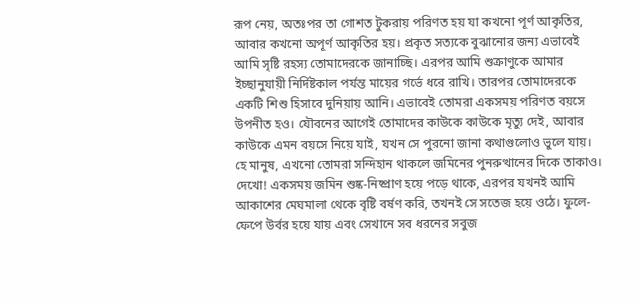রূপ নেয়, অতঃপর তা গোশত টুকরায় পরিণত হয় যা কখনো পূর্ণ আকৃতির, আবার কখনো অপূর্ণ আকৃতির হয়। প্রকৃত সত্যকে বুঝানোর জন্য এভাবেই আমি সৃষ্টি রহস্য তোমাদেরকে জানাচ্ছি। এরপর আমি শুক্রাণুকে আমার ইচ্ছানুযায়ী নির্দিষ্টকাল পর্যন্ত মায়ের গর্ভে ধরে রাখি। তারপর তোমাদেরকে একটি শিশু হিসাবে দুনিয়ায় আনি। এভাবেই তোমরা একসময় পরিণত বয়সে উপনীত হও। যৌবনের আগেই তোমাদের কাউকে কাউকে মৃত্যু দেই, আবার কাউকে এমন বয়সে নিয়ে যাই, যখন সে পুরনো জানা কথাগুলোও ভুলে যায়। হে মানুষ, এখনো তোমরা সন্দিহান থাকলে জমিনের পুনরুত্থানের দিকে তাকাও। দেখো! একসময় জমিন শুষ্ক-নিষ্প্রাণ হয়ে পড়ে থাকে, এরপর যখনই আমি আকাশের মেঘমালা থেকে বৃষ্টি বর্ষণ করি, তখনই সে সতেজ হয়ে ওঠে। ফুলে-ফেপে উর্বর হয়ে যায় এবং সেখানে সব ধরনের সবুজ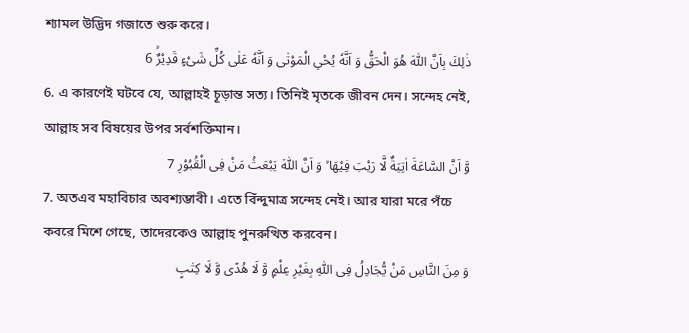শ্যামল উদ্ভিদ গজাতে শুরু করে।
ذٰلِكَ بِاَنَّ اللّٰهَ هُوَ الْحَقُّ وَ اَنَّهٗ یُحْیِ الْمَوْتٰی وَ اَنَّهٗ عَلٰی كُلِّ شَیْءٍ قَدِیْرٌۙ 6
6. এ কারণেই ঘটবে যে, আল্লাহই চূড়ান্ত সত্য। তিনিই মৃতকে জীবন দেন। সন্দেহ নেই, আল্লাহ সব বিষয়ের উপর সর্বশক্তিমান।
وَّ اَنَّ السَّاعَةَ اٰتِیَةٌ لَّا رَیْبَ فِیْهَا ۙ وَ اَنَّ اللّٰهَ یَبْعَثُ مَنْ فِی الْقُبُوْرِ 7
7. অতএব মহাবিচার অবশ্যম্ভাবী। এতে বিঁন্দুমাত্র সন্দেহ নেই। আর যারা মরে পঁচে কবরে মিশে গেছে, তাদেরকেও আল্লাহ পুনরুত্থিত করবেন।
وَ مِنَ النَّاسِ مَنْ یُّجَادِلُ فِی اللّٰهِ بِغَیْرِ عِلْمٍ وَّ لَا هُدًی وَّ لَا كِتٰبٍ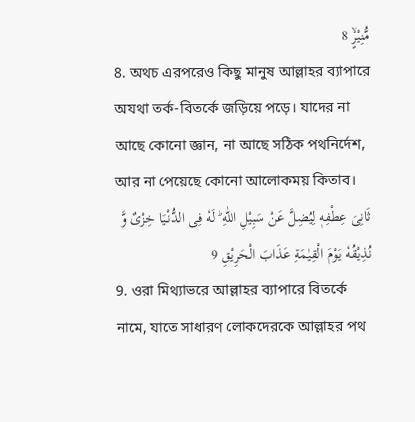مُّنِیْرٍۙ 8
8. অথচ এরপরেও কিছু মানুষ আল্লাহর ব্যাপারে অযথা তর্ক-বিতর্কে জড়িয়ে পড়ে। যাদের না আছে কোনো জ্ঞান, না আছে সঠিক পথনির্দেশ, আর না পেয়েছে কোনো আলোকময় কিতাব।
ثَانِیَ عِطْفِهٖ لِیُضِلَّ عَنْ سَبِیْلِ اللّٰهِ ؕ لَهٗ فِی الدُّنْیَا خِزْیٌ وَّ نُذِیْقُهٗ یَوْمَ الْقِیٰمَةِ عَذَابَ الْحَرِیْقِ 9
9. ওরা মিথ্যাভরে আল্লাহর ব্যাপারে বিতর্কে নামে, যাতে সাধারণ লোকদেরকে আল্লাহর পথ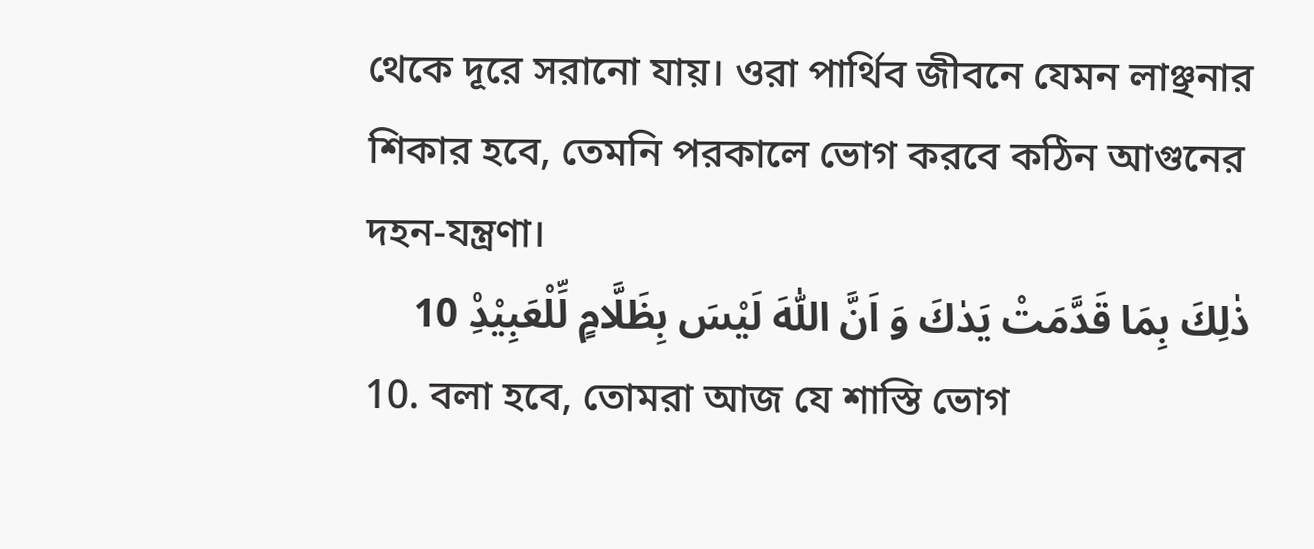থেকে দূরে সরানো যায়। ওরা পার্থিব জীবনে যেমন লাঞ্ছনার শিকার হবে, তেমনি পরকালে ভোগ করবে কঠিন আগুনের দহন-যন্ত্রণা।
ذٰلِكَ بِمَا قَدَّمَتْ یَدٰكَ وَ اَنَّ اللّٰهَ لَیْسَ بِظَلَّامٍ لِّلْعَبِیْدِ۠ 10
10. বলা হবে, তোমরা আজ যে শাস্তি ভোগ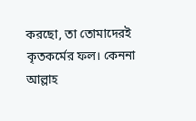করছো, তা তোমাদেরই কৃতকর্মের ফল। কেননা আল্লাহ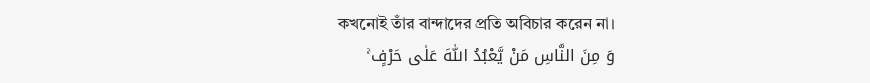কখনোই তাঁর বান্দাদের প্রতি অবিচার করেন না।
وَ مِنَ النَّاسِ مَنْ یَّعْبُدُ اللّٰهَ عَلٰی حَرْفٍ ۚ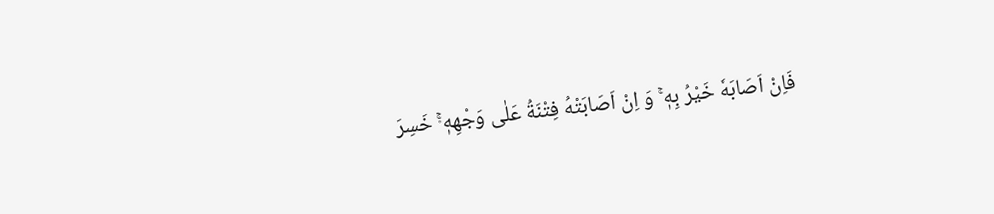فَاِنْ اَصَابَهٗ خَیْرُ بِهٖ ۚ وَ اِنْ اَصَابَتْهُ فِتْنَةُ عَلٰی وَجْهِهٖ ۚ۫ خَسِرَ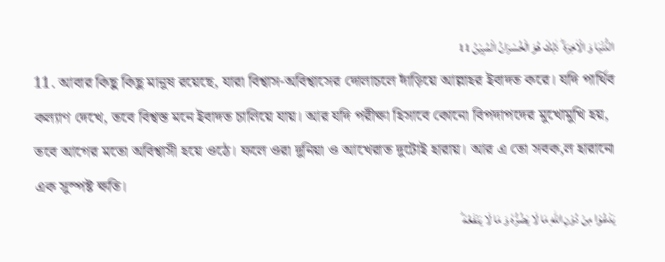الدُّنْیَا وَ الْاٰخِرَةَ ؕ ذٰلِكَ هُوَ الْخُسْرَانُ الْمُبِیْنُ 11
11. আবার কিছু কিছু মানুষ রয়েছে, যারা বিশ্বাস-অবিশ্বাসের দোলাচলে দাঁড়িয়ে আল্লাহর ইবাদত করে। যদি পার্থিব কল্যাণ দেখে, তবে বিশ্বস্ত মনে ইবাদত চালিয়ে যায়। আর যদি পরীক্ষা হিসাবে কোনো বিপদাপদের মুখোমুখি হয়, তবে আগের মতো অবিশ্বাসী হয়ে ওঠে। ফলে ওরা দুনিয়া ও আখেরাত দুটোই হারায়। আর এ তো সবক‚ল হারানো এক সুস্পষ্ট ক্ষতি।
یَدْعُوْا مِنْ دُوْنِ اللّٰهِ مَا لَا یَضُرُّهٗ وَ مَا لَا یَنْفَعُهٗ ؕ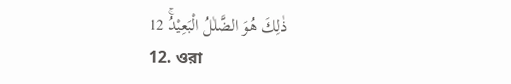ذٰلِكَ هُوَ الضَّلٰلُ الْبَعِیْدُۚ 12
12. ওরা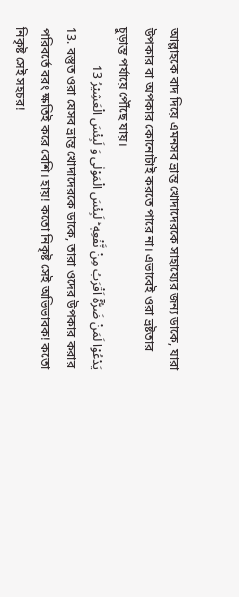আল্লাহকে বাদ দিয়ে এমনসব ভ্রান্ত খোদাদেরকে সাহায্যের জন্য ডাকে, যারা উপকার বা অপকার কোনোটাই করতে পারে না। এভাবেই ওরা ভ্রষ্টতার চুড়ান্ত পর্যায়ে পৌঁছে যায়।
یَدْعُوْا لَمَنْ ضَرُّهٗۤ اَقْرَبُ مِنْ نَّفْعِهٖ ؕ لَبِئْسَ الْمَوْلٰی وَ لَبِئْسَ الْعَشِیْرُ 13
13. বস্তুত ওরা যেসব ভ্রান্ত খোদাদেরকে ডাকে, তারা ওদের উপকার করার পরিবর্তে বরং ক্ষতিই করে বেশি। হায়! কতো নিকৃষ্ট সেই অভিভাবক! কতো নিকৃষ্ট সেই সহচর!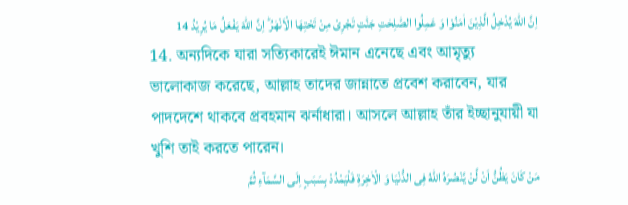اِنَّ اللّٰهَ یُدْخِلُ الَّذِیْنَ اٰمَنُوْا وَ عَمِلُوا الصّٰلِحٰتِ جَنّٰتٍ تَجْرِیْ مِنْ تَحْتِهَا الْاَنْهٰرُ ؕ اِنَّ اللّٰهَ یَفْعَلُ مَا یُرِیْدُ 14
14. অন্যদিকে যারা সত্যিকারেই ঈমান এনেছে এবং আমৃত্যু ভালোকাজ করেছে, আল্লাহ তাদের জান্নাতে প্রবেশ করাবেন, যার পাদদেশে থাকবে প্রবহমান ঝর্নাধারা। আসলে আল্লাহ তাঁর ইচ্ছানুযায়ী যা খুশি তাই করতে পারেন।
مَنْ كَانَ یَظُنُّ اَنْ لَّنْ یَّنْصُرَهُ اللّٰهُ فِی الدُّنْیَا وَ الْاٰخِرَةِ فَلْیَمْدُدْ بِسَبَبٍ اِلَی السَّمَآءِ ثُمَّ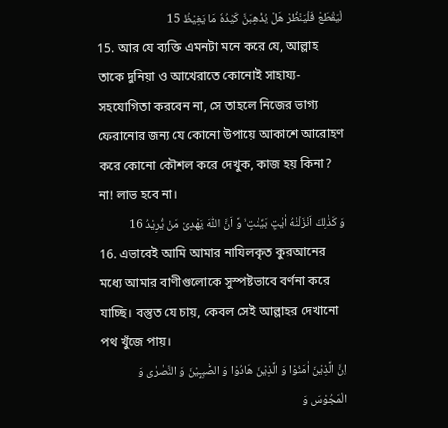لْیَقْطَعْ فَلْیَنْظُرْ هَلْ یُذْهِبَنَّ كَیْدُهٗ مَا یَغِیْظُ 15
15. আর যে ব্যক্তি এমনটা মনে করে যে, আল্লাহ তাকে দুনিয়া ও আখেরাতে কোনোই সাহায্য-সহযোগিতা করবেন না, সে তাহলে নিজের ভাগ্য ফেরানোর জন্য যে কোনো উপায়ে আকাশে আরোহণ করে কোনো কৌশল করে দেখুক, কাজ হয় কিনা? না! লাভ হবে না।
وَ كَذٰلِكَ اَنْزَلْنٰهُ اٰیٰتٍۭ بَیِّنٰتٍ ۙ وَّ اَنَّ اللّٰهَ یَهْدِیْ مَنْ یُّرِیْدُ 16
16. এভাবেই আমি আমার নাযিলকৃত কুরআনের মধ্যে আমার বাণীগুলোকে সুস্পষ্টভাবে বর্ণনা করে যাচ্ছি। বস্তুত যে চায়, কেবল সেই আল্লাহর দেখানো পথ খুঁজে পায়।
اِنَّ الَّذِیْنَ اٰمَنُوْا وَ الَّذِیْنَ هَادُوْا وَ الصّٰبِـِٕیْنَ وَ النَّصٰرٰی وَ الْمَجُوْسَ وَ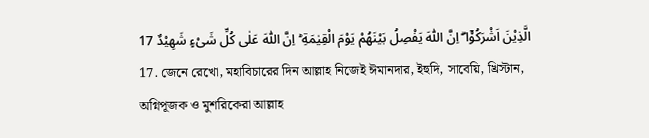الَّذِیْنَ اَشْرَكُوْۤا ۖۗ اِنَّ اللّٰهَ یَفْصِلُ بَیْنَهُمْ یَوْمَ الْقِیٰمَةِ ؕ اِنَّ اللّٰهَ عَلٰی كُلِّ شَیْءٍ شَهِیْدٌ 17
17. জেনে রেখো, মহাবিচারের দিন আল্লাহ নিজেই ঈমানদার, ইহুদি, সাবেয়ি, খ্রিস্টান, অগ্নিপূজক ও মুশরিকেরা আল্লাহ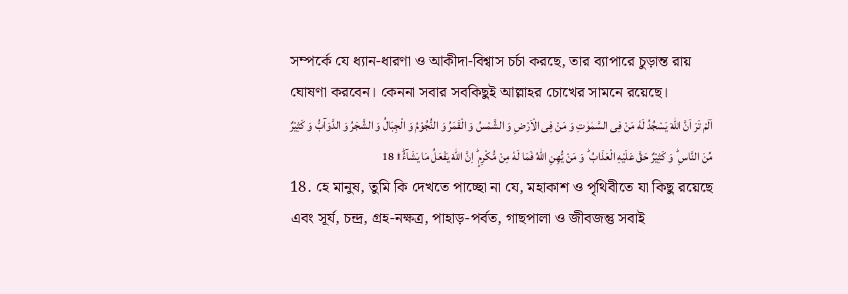সম্পর্কে যে ধ্যান-ধারণা ও আকীদা-বিশ্বাস চর্চা করছে, তার ব্যাপারে চুড়ান্ত রায় ঘোষণা করবেন। কেননা সবার সবকিছুই আল্লাহর চোখের সামনে রয়েছে।
اَلَمْ تَرَ اَنَّ اللّٰهَ یَسْجُدُ لَهٗ مَنْ فِی السَّمٰوٰتِ وَ مَنْ فِی الْاَرْضِ وَ الشَّمْسُ وَ الْقَمَرُ وَ النُّجُوْمُ وَ الْجِبَالُ وَ الشَّجَرُ وَ الدَّوَآبُّ وَ كَثِیْرٌ مِّنَ النَّاسِ ؕ وَ كَثِیْرٌ حَقَّ عَلَیْهِ الْعَذَابُ ؕ وَ مَنْ یُّهِنِ اللّٰهُ فَمَا لَهٗ مِنْ مُّكْرِمٍ ؕ اِنَّ اللّٰهَ یَفْعَلُ مَا یَشَآءُؕ۩ 18
18. হে মানুষ, তুমি কি দেখতে পাচ্ছো না যে, মহাকাশ ও পৃথিবীতে যা কিছু রয়েছে এবং সূর্য, চন্দ্র, গ্রহ-নক্ষত্র, পাহাড়-পর্বত, গাছপালা ও জীবজন্তু সবাই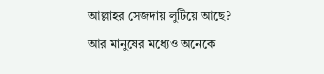আল্লাহর সেজদায় লুটিয়ে আছে? আর মানুষের মধ্যেও অনেকে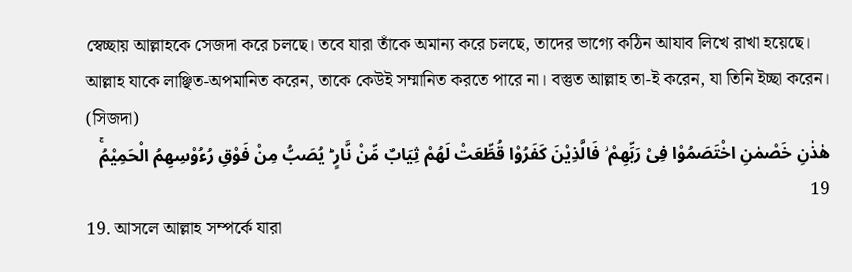স্বেচ্ছায় আল্লাহকে সেজদা করে চলছে। তবে যারা তাঁকে অমান্য করে চলছে, তাদের ভাগ্যে কঠিন আযাব লিখে রাখা হয়েছে। আল্লাহ যাকে লাঞ্ছিত-অপমানিত করেন, তাকে কেউই সম্মানিত করতে পারে না। বস্তুত আল্লাহ তা-ই করেন, যা তিনি ইচ্ছা করেন। (সিজদা)
هٰذٰنِ خَصْمٰنِ اخْتَصَمُوْا فِیْ رَبِّهِمْ ؗ فَالَّذِیْنَ كَفَرُوْا قُطِّعَتْ لَهُمْ ثِیَابٌ مِّنْ نَّارٍ ؕ یُصَبُّ مِنْ فَوْقِ رُءُوْسِهِمُ الْحَمِیْمُۚ 19
19. আসলে আল্লাহ সম্পর্কে যারা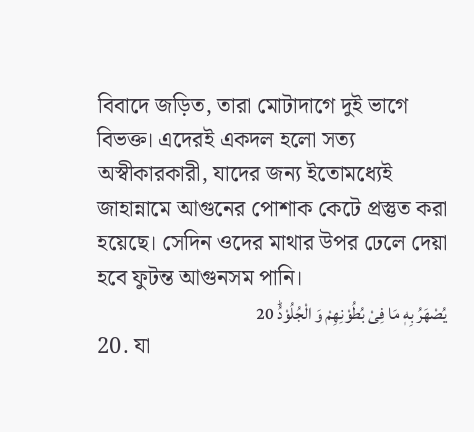বিবাদে জড়িত, তারা মোটাদাগে দুই ভাগে বিভক্ত। এদেরই একদল হলো সত্য অস্বীকারকারী, যাদের জন্য ইতোমধ্যেই জাহান্নামে আগুনের পোশাক কেটে প্রস্তুত করা হয়েছে। সেদিন ওদের মাথার উপর ঢেলে দেয়া হবে ফুটন্ত আগুনসম পানি।
یُصْهَرُ بِهٖ مَا فِیْ بُطُوْنِهِمْ وَ الْجُلُوْدُؕ 20
20. যা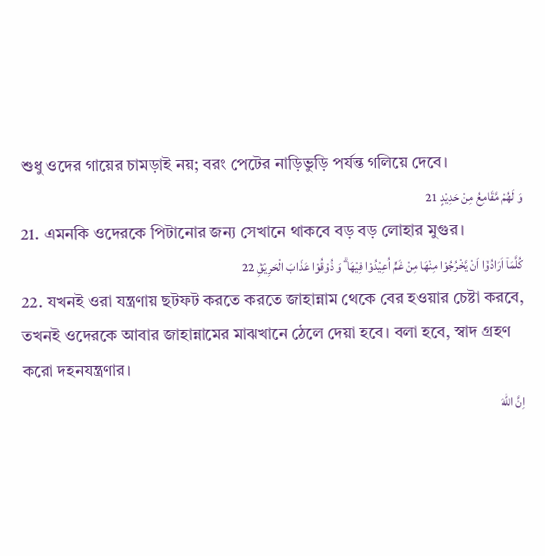শুধু ওদের গায়ের চামড়াই নয়; বরং পেটের নাড়িভুড়ি পর্যন্ত গলিয়ে দেবে।
وَ لَهُمْ مَّقَامِعُ مِنْ حَدِیْدٍ 21
21. এমনকি ওদেরকে পিটানোর জন্য সেখানে থাকবে বড় বড় লোহার মুগুর।
كُلَّمَاۤ اَرَادُوْۤا اَنْ یَّخْرُجُوْا مِنْهَا مِنْ غَمٍّ اُعِیْدُوْا فِیْهَا ۗ وَ ذُوْقُوْا عَذَابَ الْحَرِیْقِ۠ 22
22. যখনই ওরা যন্ত্রণায় ছটফট করতে করতে জাহান্নাম থেকে বের হওয়ার চেষ্টা করবে, তখনই ওদেরকে আবার জাহান্নামের মাঝখানে ঠেলে দেয়া হবে। বলা হবে, স্বাদ গ্রহণ করো দহনযন্ত্রণার।
اِنَّ اللّٰهَ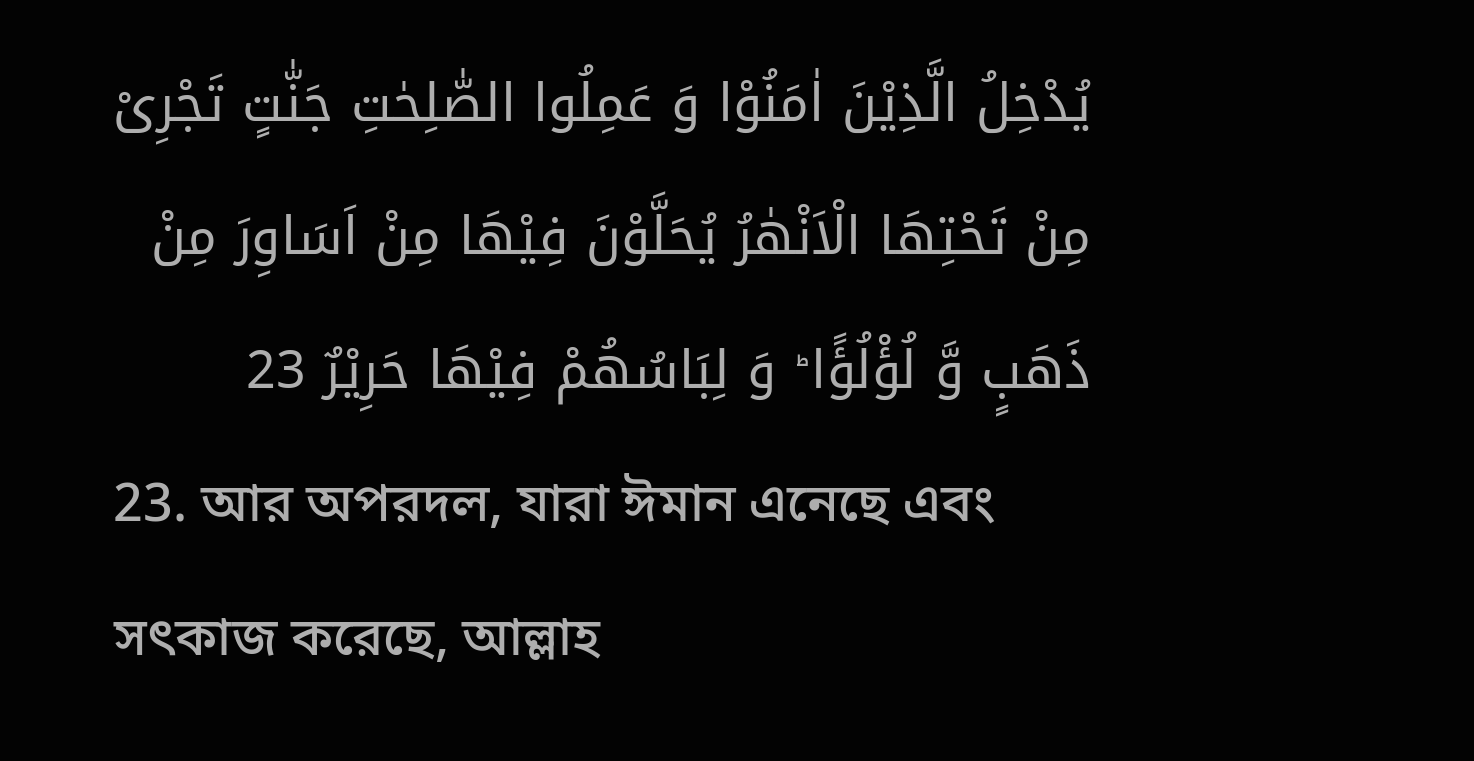یُدْخِلُ الَّذِیْنَ اٰمَنُوْا وَ عَمِلُوا الصّٰلِحٰتِ جَنّٰتٍ تَجْرِیْ مِنْ تَحْتِهَا الْاَنْهٰرُ یُحَلَّوْنَ فِیْهَا مِنْ اَسَاوِرَ مِنْ ذَهَبٍ وَّ لُؤْلُؤًا ؕ وَ لِبَاسُهُمْ فِیْهَا حَرِیْرٌ 23
23. আর অপরদল, যারা ঈমান এনেছে এবং সৎকাজ করেছে, আল্লাহ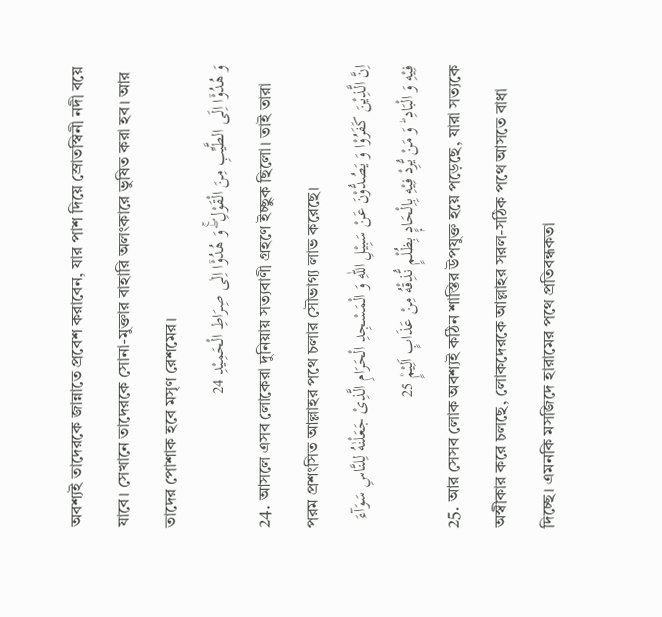অবশ্যই তাদেরকে জান্নাতে প্রবেশ করাবেন, যার পাশ দিয়ে স্রোতস্বিনী নদী বয়ে যাবে। সেখানে তাদেরকে সোনা-মুক্তার বাহারি অলংকারে ভুষিত করা হব। আর তাদের পোশাক হবে মসৃণ রেশমের।
وَ هُدُوْۤا اِلَی الطَّیِّبِ مِنَ الْقَوْلِ ۖۚ وَ هُدُوْۤا اِلٰی صِرَاطِ الْحَمِیْدِ 24
24. আসলে এসব লোকেরা দুনিয়ায় সত্যবাণী গ্রহণে ইচ্ছুক ছিলো। তাই তারা পরম প্রশংসিত আল্লাহর পথে চলার সৌভাগ্য লাভ করেছে।
اِنَّ الَّذِیْنَ كَفَرُوْا وَ یَصُدُّوْنَ عَنْ سَبِیْلِ اللّٰهِ وَ الْمَسْجِدِ الْحَرَامِ الَّذِیْ جَعَلْنٰهُ لِلنَّاسِ سَوَآءَ فِیْهِ وَ الْبَادِ ؕ وَ مَنْ یُّرِدْ فِیْهِ بِاِلْحَادٍۭ بِظُلْمٍ نُّذِقْهُ مِنْ عَذَابٍ اَلِیْمٍ۠ 25
25. আর সেসব লোক অবশ্যই কঠিন শাস্তির উপযুক্ত হয়ে পড়েছে, যারা সত্যকে অস্বীকার করে চলছে, লোকদেরকে আল্লাহর সরল-সঠিক পথে আসতে বাধা দিচ্ছে। এমনকি মসজিদে হারামের পথে প্রতিবন্ধকতা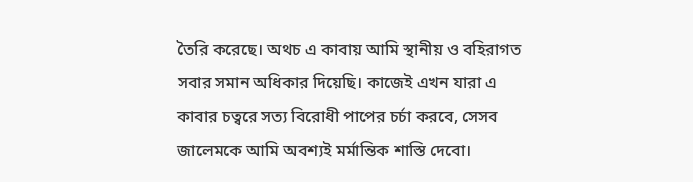তৈরি করেছে। অথচ এ কাবায় আমি স্থানীয় ও বহিরাগত সবার সমান অধিকার দিয়েছি। কাজেই এখন যারা এ কাবার চত্বরে সত্য বিরোধী পাপের চর্চা করবে, সেসব জালেমকে আমি অবশ্যই মর্মান্তিক শাস্তি দেবো।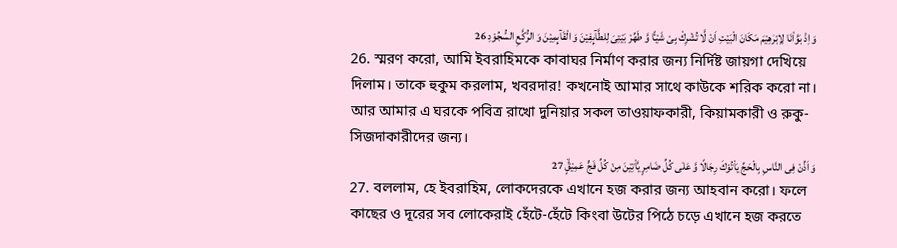وَ اِذْ بَوَّاْنَا لِاِبْرٰهِیْمَ مَكَانَ الْبَیْتِ اَنْ لَّا تُشْرِكْ بِیْ شَیْـًٔا وَّ طَهِّرْ بَیْتِیَ لِلطَّآىِٕفِیْنَ وَ الْقَآىِٕمِیْنَ وَ الرُّكَّعِ السُّجُوْدِ 26
26. স্মরণ করো, আমি ইবরাহিমকে কাবাঘর নির্মাণ করার জন্য নির্দিষ্ট জায়গা দেখিয়ে দিলাম। তাকে হুকুম করলাম, খবরদার! কখনোই আমার সাথে কাউকে শরিক করো না। আর আমার এ ঘরকে পবিত্র রাখো দুনিয়ার সকল তাওয়াফকারী, কিয়ামকারী ও রুকু-সিজদাকারীদের জন্য।
وَ اَذِّنْ فِی النَّاسِ بِالْحَجِّ یَاْتُوْكَ رِجَالًا وَّ عَلٰی كُلِّ ضَامِرٍ یَّاْتِیْنَ مِنْ كُلِّ فَجٍّ عَمِیْقٍۙ 27
27. বললাম, হে ইবরাহিম, লোকদেরকে এখানে হজ করার জন্য আহবান করো। ফলে কাছের ও দূরের সব লোকেরাই হেঁটে-হেঁটে কিংবা উটের পিঠে চড়ে এখানে হজ করতে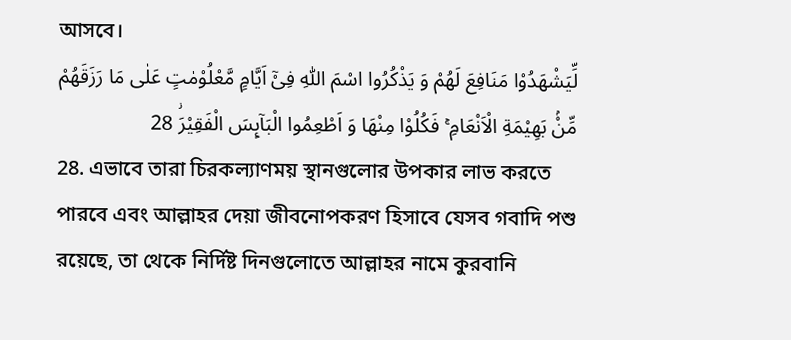আসবে।
لِّیَشْهَدُوْا مَنَافِعَ لَهُمْ وَ یَذْكُرُوا اسْمَ اللّٰهِ فِیْۤ اَیَّامٍ مَّعْلُوْمٰتٍ عَلٰی مَا رَزَقَهُمْ مِّنْۢ بَهِیْمَةِ الْاَنْعَامِ ۚ فَكُلُوْا مِنْهَا وَ اَطْعِمُوا الْبَآىِٕسَ الْفَقِیْرَؗ 28
28. এভাবে তারা চিরকল্যাণময় স্থানগুলোর উপকার লাভ করতে পারবে এবং আল্লাহর দেয়া জীবনোপকরণ হিসাবে যেসব গবাদি পশু রয়েছে, তা থেকে নির্দিষ্ট দিনগুলোতে আল্লাহর নামে কুরবানি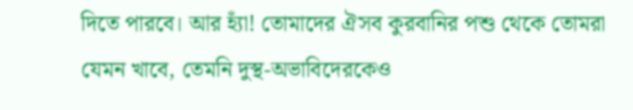দিতে পারবে। আর হ্যাঁ! তোমাদের ঐসব কুরবানির পশু থেকে তোমরা যেমন খাবে, তেমনি দুস্থ-অভাবিদেরকেও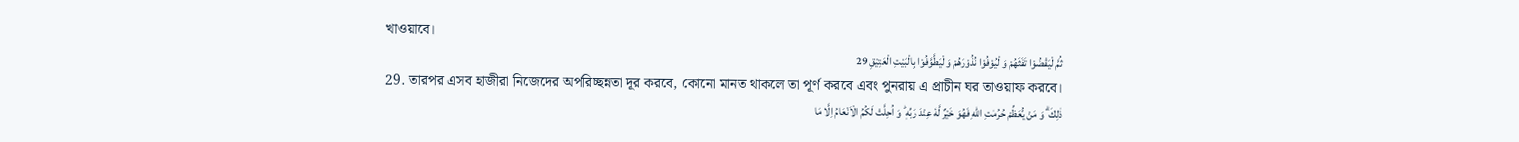খাওয়াবে।
ثُمَّ لْیَقْضُوْا تَفَثَهُمْ وَ لْیُوْفُوْا نُذُوْرَهُمْ وَ لْیَطَّوَّفُوْا بِالْبَیْتِ الْعَتِیْقِ 29
29. তারপর এসব হাজীরা নিজেদের অপরিচ্ছন্নতা দূর করবে, কোনো মানত থাকলে তা পূর্ণ করবে এবং পুনরায় এ প্রাচীন ঘর তাওয়াফ করবে।
ذٰلِكَ ۗ وَ مَنْ یُّعَظِّمْ حُرُمٰتِ اللّٰهِ فَهُوَ خَیْرٌ لَّهٗ عِنْدَ رَبِّهٖ ؕ وَ اُحِلَّتْ لَكُمُ الْاَنْعَامُ اِلَّا مَا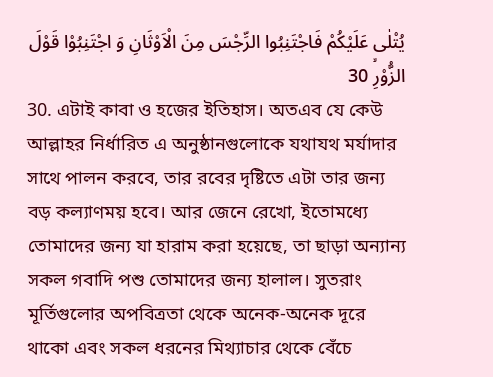یُتْلٰی عَلَیْكُمْ فَاجْتَنِبُوا الرِّجْسَ مِنَ الْاَوْثَانِ وَ اجْتَنِبُوْا قَوْلَ الزُّوْرِۙ 30
30. এটাই কাবা ও হজের ইতিহাস। অতএব যে কেউ আল্লাহর নির্ধারিত এ অনুষ্ঠানগুলোকে যথাযথ মর্যাদার সাথে পালন করবে, তার রবের দৃষ্টিতে এটা তার জন্য বড় কল্যাণময় হবে। আর জেনে রেখো, ইতোমধ্যে তোমাদের জন্য যা হারাম করা হয়েছে, তা ছাড়া অন্যান্য সকল গবাদি পশু তোমাদের জন্য হালাল। সুতরাং মূর্তিগুলোর অপবিত্রতা থেকে অনেক-অনেক দূরে থাকো এবং সকল ধরনের মিথ্যাচার থেকে বেঁচে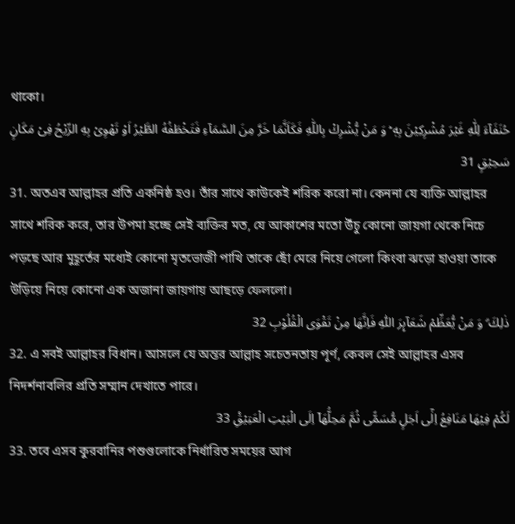থাকো।
حُنَفَآءَ لِلّٰهِ غَیْرَ مُشْرِكِیْنَ بِهٖ ؕ وَ مَنْ یُّشْرِكْ بِاللّٰهِ فَكَاَنَّمَا خَرَّ مِنَ السَّمَآءِ فَتَخْطَفُهُ الطَّیْرُ اَوْ تَهْوِیْ بِهِ الرِّیْحُ فِیْ مَكَانٍ سَحِیْقٍ 31
31. অতএব আল্লাহর প্রতি একনিষ্ঠ হও। তাঁর সাথে কাউকেই শরিক করো না। কেননা যে ব্যক্তি আল্লাহর সাথে শরিক করে, তার উপমা হচ্ছে সেই ব্যক্তির মত, যে আকাশের মতো উঁচু কোনো জায়গা থেকে নিচে পড়ছে আর মুহূর্তের মধ্যেই কোনো মৃতভোজী পাখি তাকে ছোঁ মেরে নিয়ে গেলো কিংবা ঝড়ো হাওয়া তাকে উড়িয়ে নিয়ে কোনো এক অজানা জায়গায় আছড়ে ফেললো।
ذٰلِكَ ۗ وَ مَنْ یُّعَظِّمْ شَعَآىِٕرَ اللّٰهِ فَاِنَّهَا مِنْ تَقْوَی الْقُلُوْبِ 32
32. এ সবই আল্লাহর বিধান। আসলে যে অন্তর আল্লাহ সচেতনতায় পূর্ণ, কেবল সেই আল্লাহর এসব নিদর্শনাবলির প্রতি সম্মান দেখাতে পারে।
لَكُمْ فِیْهَا مَنَافِعُ اِلٰۤی اَجَلٍ مُّسَمًّی ثُمَّ مَحِلُّهَاۤ اِلَی الْبَیْتِ الْعَتِیْقِ۠ 33
33. তবে এসব কুরবানির পশুগুলোকে নির্ধারিত সময়ের আগ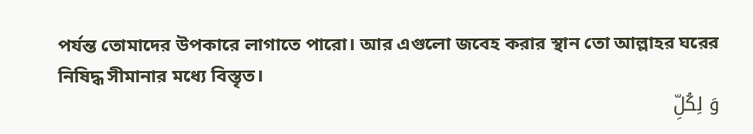পর্যন্ত তোমাদের উপকারে লাগাতে পারো। আর এগুলো জবেহ করার স্থান তো আল্লাহর ঘরের নিষিদ্ধ সীমানার মধ্যে বিস্তৃত।
وَ لِكُلِّ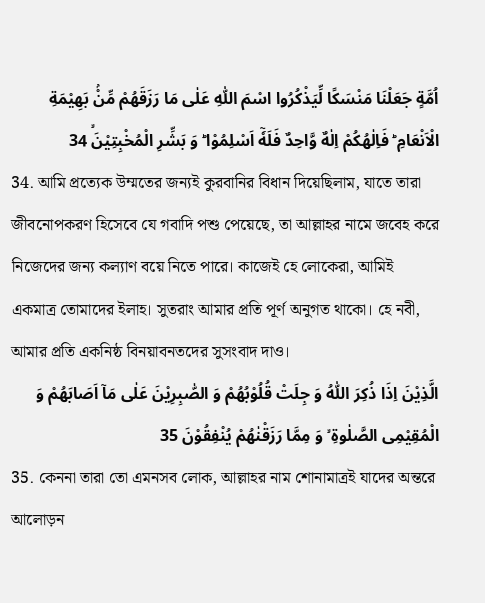اُمَّةٍ جَعَلْنَا مَنْسَكًا لِّیَذْكُرُوا اسْمَ اللّٰهِ عَلٰی مَا رَزَقَهُمْ مِّنْۢ بَهِیْمَةِ الْاَنْعَامِ ؕ فَاِلٰهُكُمْ اِلٰهٌ وَّاحِدٌ فَلَهٗۤ اَسْلِمُوْا ؕ وَ بَشِّرِ الْمُخْبِتِیْنَۙ 34
34. আমি প্রত্যেক উম্মতের জন্যই কুরবানির বিধান দিয়েছিলাম, যাতে তারা জীবনোপকরণ হিসেবে যে গবাদি পশু পেয়েছে, তা আল্লাহর নামে জবেহ করে নিজেদের জন্য কল্যাণ বয়ে নিতে পারে। কাজেই হে লোকেরা, আমিই একমাত্র তোমাদের ইলাহ। সুতরাং আমার প্রতি পূর্ণ অনুগত থাকো। হে নবী, আমার প্রতি একনিষ্ঠ বিনয়াবনতদের সুসংবাদ দাও।
الَّذِیْنَ اِذَا ذُكِرَ اللّٰهُ وَ جِلَتْ قُلُوْبُهُمْ وَ الصّٰبِرِیْنَ عَلٰی مَاۤ اَصَابَهُمْ وَ الْمُقِیْمِی الصَّلٰوةِ ۙ وَ مِمَّا رَزَقْنٰهُمْ یُنْفِقُوْنَ 35
35. কেননা তারা তো এমনসব লোক, আল্লাহর নাম শোনামাত্রই যাদের অন্তরে আলোড়ন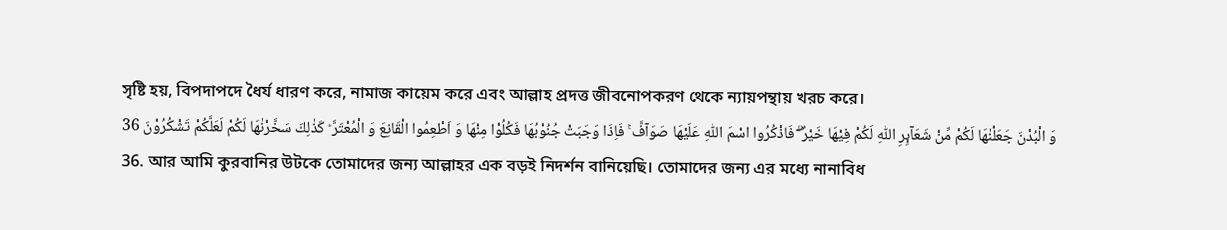সৃষ্টি হয়, বিপদাপদে ধৈর্য ধারণ করে, নামাজ কায়েম করে এবং আল্লাহ প্রদত্ত জীবনোপকরণ থেকে ন্যায়পন্থায় খরচ করে।
وَ الْبُدْنَ جَعَلْنٰهَا لَكُمْ مِّنْ شَعَآىِٕرِ اللّٰهِ لَكُمْ فِیْهَا خَیْرٌ ۖۗ فَاذْكُرُوا اسْمَ اللّٰهِ عَلَیْهَا صَوَآفَّ ۚ فَاِذَا وَجَبَتْ جُنُوْبُهَا فَكُلُوْا مِنْهَا وَ اَطْعِمُوا الْقَانِعَ وَ الْمُعْتَرَّ ؕ كَذٰلِكَ سَخَّرْنٰهَا لَكُمْ لَعَلَّكُمْ تَشْكُرُوْنَ 36
36. আর আমি কুরবানির উটকে তোমাদের জন্য আল্লাহর এক বড়ই নিদর্শন বানিয়েছি। তোমাদের জন্য এর মধ্যে নানাবিধ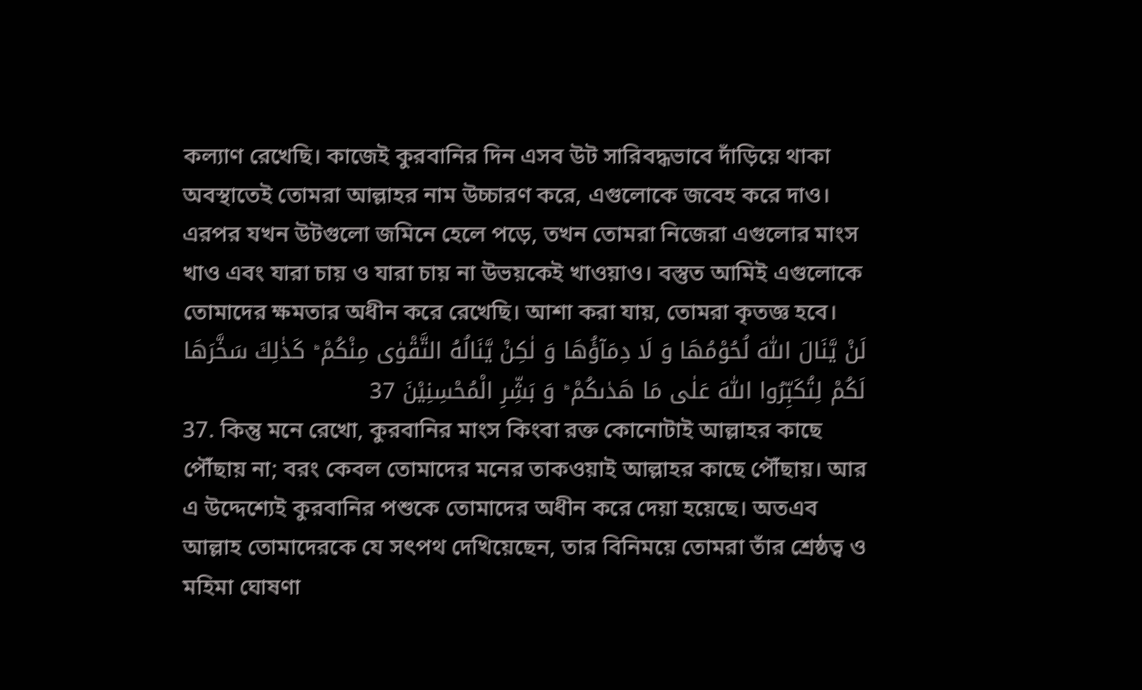কল্যাণ রেখেছি। কাজেই কুরবানির দিন এসব উট সারিবদ্ধভাবে দাঁড়িয়ে থাকা অবস্থাতেই তোমরা আল্লাহর নাম উচ্চারণ করে, এগুলোকে জবেহ করে দাও। এরপর যখন উটগুলো জমিনে হেলে পড়ে, তখন তোমরা নিজেরা এগুলোর মাংস খাও এবং যারা চায় ও যারা চায় না উভয়কেই খাওয়াও। বস্তুত আমিই এগুলোকে তোমাদের ক্ষমতার অধীন করে রেখেছি। আশা করা যায়, তোমরা কৃতজ্ঞ হবে।
لَنْ یَّنَالَ اللّٰهَ لُحُوْمُهَا وَ لَا دِمَآؤُهَا وَ لٰكِنْ یَّنَالُهُ التَّقْوٰی مِنْكُمْ ؕ كَذٰلِكَ سَخَّرَهَا لَكُمْ لِتُكَبِّرُوا اللّٰهَ عَلٰی مَا هَدٰىكُمْ ؕ وَ بَشِّرِ الْمُحْسِنِیْنَ 37
37. কিন্তু মনে রেখো, কুরবানির মাংস কিংবা রক্ত কোনোটাই আল্লাহর কাছে পৌঁছায় না; বরং কেবল তোমাদের মনের তাকওয়াই আল্লাহর কাছে পৌঁছায়। আর এ উদ্দেশ্যেই কুরবানির পশুকে তোমাদের অধীন করে দেয়া হয়েছে। অতএব আল্লাহ তোমাদেরকে যে সৎপথ দেখিয়েছেন, তার বিনিময়ে তোমরা তাঁর শ্রেষ্ঠত্ব ও মহিমা ঘোষণা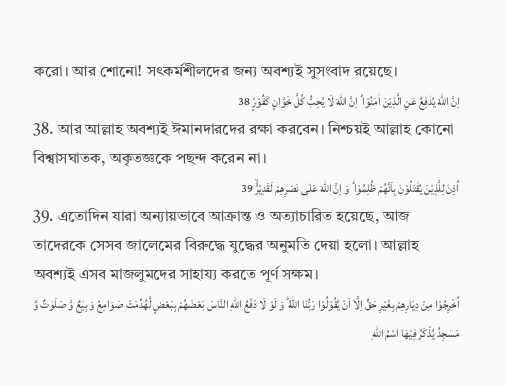করো। আর শোনো! সৎকর্মশীলদের জন্য অবশ্যই সুসংবাদ রয়েছে।
اِنَّ اللّٰهَ یُدٰفِعُ عَنِ الَّذِیْنَ اٰمَنُوْا ؕ اِنَّ اللّٰهَ لَا یُحِبُّ كُلَّ خَوَّانٍ كَفُوْرٍ۠ 38
38. আর আল্লাহ অবশ্যই ঈমানদারদের রক্ষা করবেন। নিশ্চয়ই আল্লাহ কোনো বিশ্বাসঘাতক, অকৃতজ্ঞকে পছন্দ করেন না।
اُذِنَ لِلَّذِیْنَ یُقٰتَلُوْنَ بِاَنَّهُمْ ظُلِمُوْا ؕ وَ اِنَّ اللّٰهَ عَلٰی نَصْرِهِمْ لَقَدِیْرُۙ 39
39. এতোদিন যারা অন্যায়ভাবে আক্রান্ত ও অত্যাচারিত হয়েছে, আজ তাদেরকে সেসব জালেমের বিরুদ্ধে যুদ্ধের অনুমতি দেয়া হলো। আল্লাহ অবশ্যই এসব মাজলুমদের সাহায্য করতে পূর্ণ সক্ষম।
اُخْرِجُوْا مِنْ دِیَارِهِمْ بِغَیْرِ حَقٍّ اِلَّاۤ اَنْ یَّقُوْلُوْا رَبُّنَا اللّٰهُ ؕ وَ لَوْ لَا دَفْعُ اللّٰهِ النَّاسَ بَعْضَهُمْ بِبَعْضٍ لَّهُدِّمَتْ صَوَامِعُ وَ بِیَعٌ وَّ صَلَوٰتٌ وَّ مَسٰجِدُ یُذْكَرُ فِیْهَا اسْمُ اللّٰهِ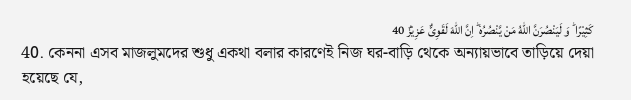كَثِیْرًا ؕ وَ لَیَنْصُرَنَّ اللّٰهُ مَنْ یَّنْصُرُهٗ ؕ اِنَّ اللّٰهَ لَقَوِیٌّ عَزِیْزٌ 40
40. কেননা এসব মাজলুমদের শুধু একথা বলার কারণেই নিজ ঘর-বাড়ি থেকে অন্যায়ভাবে তাড়িয়ে দেয়া হয়েছে যে,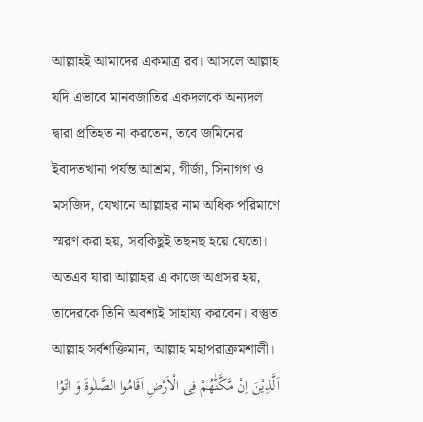আল্লাহই আমাদের একমাত্র রব। আসলে আল্লাহ যদি এভাবে মানবজাতির একদলকে অন্যদল দ্বারা প্রতিহত না করতেন, তবে জমিনের ইবাদতখানা পর্যন্ত আশ্রম, গীর্জা, সিনাগগ ও মসজিদ, যেখানে আল্লাহর নাম অধিক পরিমাণে স্মরণ করা হয়, সবকিছুই তছনছ হয়ে যেতো। অতএব যারা আল্লাহর এ কাজে অগ্রসর হয়, তাদেরকে তিনি অবশ্যই সাহায্য করবেন। বস্তুত আল্লাহ সর্বশক্তিমান, আল্লাহ মহাপরাক্রমশালী।
اَلَّذِیْنَ اِنْ مَّكَّنّٰهُمْ فِی الْاَرْضِ اَقَامُوا الصَّلٰوةَ وَ اٰتَوُا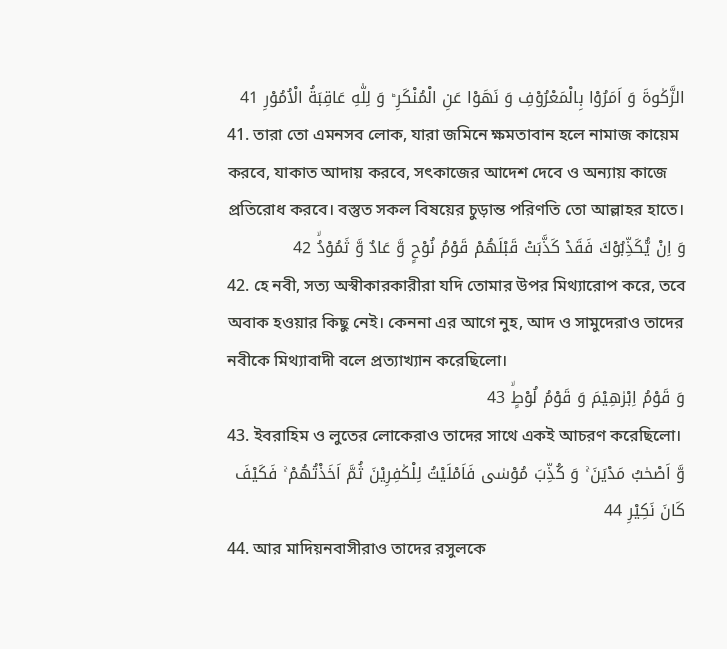الزَّكٰوةَ وَ اَمَرُوْا بِالْمَعْرُوْفِ وَ نَهَوْا عَنِ الْمُنْكَرِ ؕ وَ لِلّٰهِ عَاقِبَةُ الْاُمُوْرِ 41
41. তারা তো এমনসব লোক, যারা জমিনে ক্ষমতাবান হলে নামাজ কায়েম করবে, যাকাত আদায় করবে, সৎকাজের আদেশ দেবে ও অন্যায় কাজে প্রতিরোধ করবে। বস্তুত সকল বিষয়ের চুড়ান্ত পরিণতি তো আল্লাহর হাতে।
وَ اِنْ یُّكَذِّبُوْكَ فَقَدْ كَذَّبَتْ قَبْلَهُمْ قَوْمُ نُوْحٍ وَّ عَادٌ وَّ ثَمُوْدُۙ 42
42. হে নবী, সত্য অস্বীকারকারীরা যদি তোমার উপর মিথ্যারোপ করে, তবে অবাক হওয়ার কিছু নেই। কেননা এর আগে নুহ, আদ ও সামুদেরাও তাদের নবীকে মিথ্যাবাদী বলে প্রত্যাখ্যান করেছিলো।
وَ قَوْمُ اِبْرٰهِیْمَ وَ قَوْمُ لُوْطٍۙ 43
43. ইবরাহিম ও লুতের লোকেরাও তাদের সাথে একই আচরণ করেছিলো।
وَّ اَصْحٰبُ مَدْیَنَ ۚ وَ كُذِّبَ مُوْسٰی فَاَمْلَیْتُ لِلْكٰفِرِیْنَ ثُمَّ اَخَذْتُهُمْ ۚ فَكَیْفَ كَانَ نَكِیْرِ 44
44. আর মাদিয়নবাসীরাও তাদের রসুলকে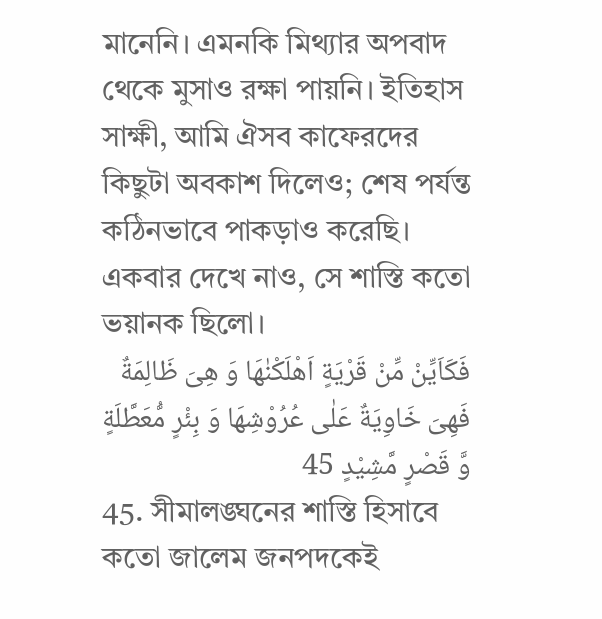মানেনি। এমনকি মিথ্যার অপবাদ থেকে মুসাও রক্ষা পায়নি। ইতিহাস সাক্ষী, আমি ঐসব কাফেরদের কিছুটা অবকাশ দিলেও; শেষ পর্যন্ত কঠিনভাবে পাকড়াও করেছি। একবার দেখে নাও, সে শাস্তি কতো ভয়ানক ছিলো।
فَكَاَیِّنْ مِّنْ قَرْیَةٍ اَهْلَكْنٰهَا وَ هِیَ ظَالِمَةٌ فَهِیَ خَاوِیَةٌ عَلٰی عُرُوْشِهَا وَ بِئْرٍ مُّعَطَّلَةٍ وَّ قَصْرٍ مَّشِیْدٍ 45
45. সীমালঙ্ঘনের শাস্তি হিসাবে কতো জালেম জনপদকেই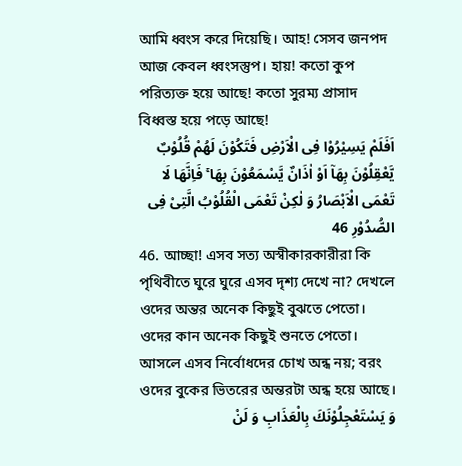আমি ধ্বংস করে দিয়েছি। আহ! সেসব জনপদ আজ কেবল ধ্বংসস্তুপ। হায়! কতো কুপ পরিত্যক্ত হয়ে আছে! কতো সুরম্য প্রাসাদ বিধ্বস্ত হয়ে পড়ে আছে!
اَفَلَمْ یَسِیْرُوْا فِی الْاَرْضِ فَتَكُوْنَ لَهُمْ قُلُوْبٌ یَّعْقِلُوْنَ بِهَاۤ اَوْ اٰذَانٌ یَّسْمَعُوْنَ بِهَا ۚ فَاِنَّهَا لَا تَعْمَی الْاَبْصَارُ وَ لٰكِنْ تَعْمَی الْقُلُوْبُ الَّتِیْ فِی الصُّدُوْرِ 46
46. আচ্ছা! এসব সত্য অস্বীকারকারীরা কি পৃথিবীতে ঘুরে ঘুরে এসব দৃশ্য দেখে না? দেখলে ওদের অন্তর অনেক কিছুই বুঝতে পেতো। ওদের কান অনেক কিছুই শুনতে পেতো। আসলে এসব নির্বোধদের চোখ অন্ধ নয়; বরং ওদের বুকের ভিতরের অন্তরটা অন্ধ হয়ে আছে।
وَ یَسْتَعْجِلُوْنَكَ بِالْعَذَابِ وَ لَنْ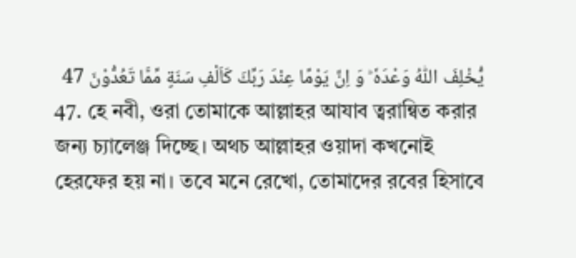یُّخْلِفَ اللّٰهُ وَعْدَهٗ ؕ وَ اِنَّ یَوْمًا عِنْدَ رَبِّكَ كَاَلْفِ سَنَةٍ مِّمَّا تَعُدُّوْنَ 47
47. হে নবী, ওরা তোমাকে আল্লাহর আযাব ত্বরান্বিত করার জন্য চ্যালেঞ্জ দিচ্ছে। অথচ আল্লাহর ওয়াদা কখনোই হেরফের হয় না। তবে মনে রেখো, তোমাদের রবের হিসাবে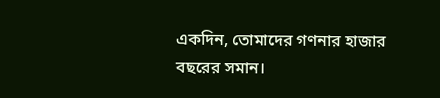একদিন, তোমাদের গণনার হাজার বছরের সমান।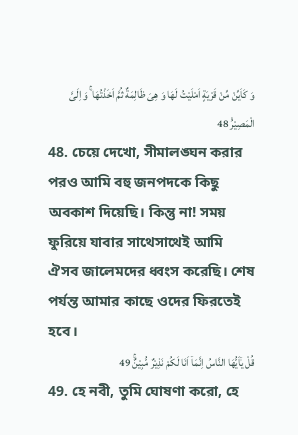وَ كَاَیِّنْ مِّنْ قَرْیَةٍ اَمْلَیْتُ لَهَا وَ هِیَ ظَالِمَةٌ ثُمَّ اَخَذْتُهَا ۚ وَ اِلَیَّ الْمَصِیْرُ۠ 48
48. চেয়ে দেখো, সীমালঙ্ঘন করার পরও আমি বহু জনপদকে কিছু অবকাশ দিয়েছি। কিন্তু না! সময় ফুরিয়ে যাবার সাথেসাথেই আমি ঐসব জালেমদের ধ্বংস করেছি। শেষ পর্যন্ত আমার কাছে ওদের ফিরতেই হবে।
قُلْ یٰۤاَیُّهَا النَّاسُ اِنَّمَاۤ اَنَا لَكُمْ نَذِیْرٌ مُّبِیْنٌۚ 49
49. হে নবী, তুমি ঘোষণা করো, হে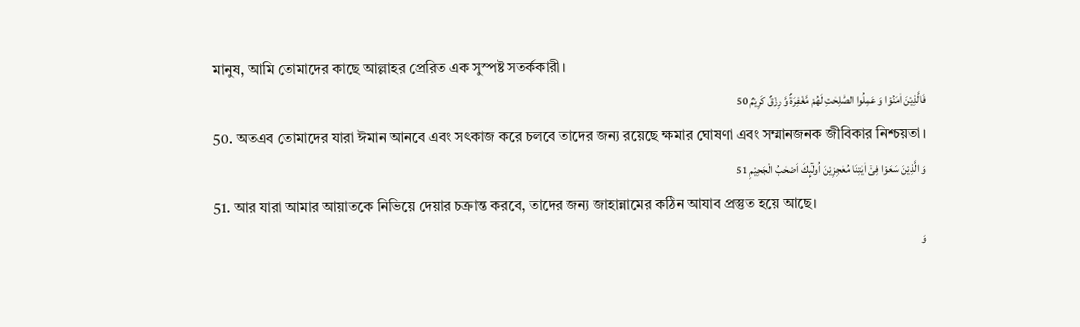মানুষ, আমি তোমাদের কাছে আল্লাহর প্রেরিত এক সুস্পষ্ট সতর্ককারী।
فَالَّذِیْنَ اٰمَنُوْا وَ عَمِلُوا الصّٰلِحٰتِ لَهُمْ مَّغْفِرَةٌ وَّ رِزْقٌ كَرِیْمٌ 50
50. অতএব তোমাদের যারা ঈমান আনবে এবং সৎকাজ করে চলবে তাদের জন্য রয়েছে ক্ষমার ঘোষণা এবং সম্মানজনক জীবিকার নিশ্চয়তা।
وَ الَّذِیْنَ سَعَوْا فِیْۤ اٰیٰتِنَا مُعٰجِزِیْنَ اُولٰٓىِٕكَ اَصْحٰبُ الْجَحِیْمِ 51
51. আর যারা আমার আয়াতকে নিভিয়ে দেয়ার চক্রান্ত করবে, তাদের জন্য জাহান্নামের কঠিন আযাব প্রস্তুত হয়ে আছে।
وَ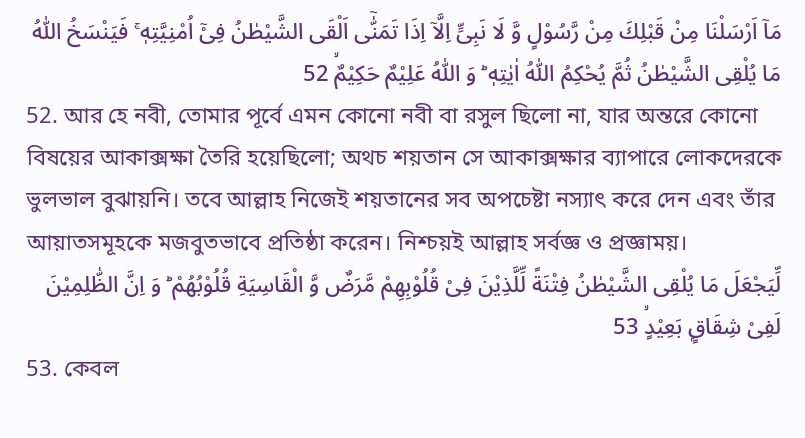مَاۤ اَرْسَلْنَا مِنْ قَبْلِكَ مِنْ رَّسُوْلٍ وَّ لَا نَبِیٍّ اِلَّاۤ اِذَا تَمَنّٰۤی اَلْقَی الشَّیْطٰنُ فِیْۤ اُمْنِیَّتِهٖ ۚ فَیَنْسَخُ اللّٰهُ مَا یُلْقِی الشَّیْطٰنُ ثُمَّ یُحْكِمُ اللّٰهُ اٰیٰتِهٖ ؕ وَ اللّٰهُ عَلِیْمٌ حَكِیْمٌۙ 52
52. আর হে নবী, তোমার পূর্বে এমন কোনো নবী বা রসুল ছিলো না, যার অন্তরে কোনো বিষয়ের আকাক্সক্ষা তৈরি হয়েছিলো; অথচ শয়তান সে আকাক্সক্ষার ব্যাপারে লোকদেরকে ভুলভাল বুঝায়নি। তবে আল্লাহ নিজেই শয়তানের সব অপচেষ্টা নস্যাৎ করে দেন এবং তাঁর আয়াতসমূহকে মজবুতভাবে প্রতিষ্ঠা করেন। নিশ্চয়ই আল্লাহ সর্বজ্ঞ ও প্রজ্ঞাময়।
لِّیَجْعَلَ مَا یُلْقِی الشَّیْطٰنُ فِتْنَةً لِّلَّذِیْنَ فِیْ قُلُوْبِهِمْ مَّرَضٌ وَّ الْقَاسِیَةِ قُلُوْبُهُمْ ؕ وَ اِنَّ الظّٰلِمِیْنَ لَفِیْ شِقَاقٍۭ بَعِیْدٍۙ 53
53. কেবল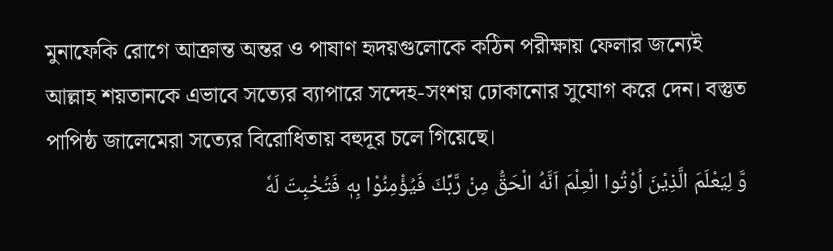মুনাফেকি রোগে আক্রান্ত অন্তর ও পাষাণ হৃদয়গুলোকে কঠিন পরীক্ষায় ফেলার জন্যেই আল্লাহ শয়তানকে এভাবে সত্যের ব্যাপারে সন্দেহ-সংশয় ঢোকানোর সুযোগ করে দেন। বস্তুত পাপিষ্ঠ জালেমেরা সত্যের বিরোধিতায় বহুদূর চলে গিয়েছে।
وَّ لِیَعْلَمَ الَّذِیْنَ اُوْتُوا الْعِلْمَ اَنَّهُ الْحَقُّ مِنْ رَّبِّكَ فَیُؤْمِنُوْا بِهٖ فَتُخْبِتَ لَهٗ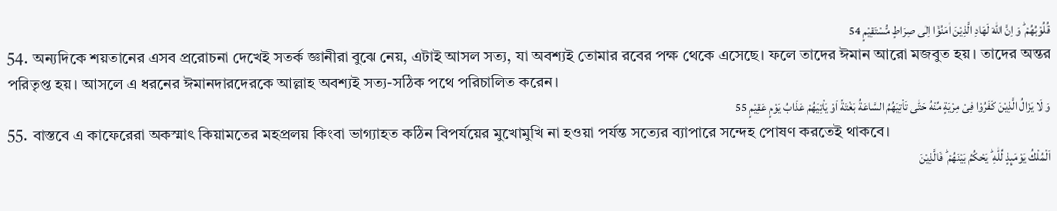قُلُوْبُهُمْ ؕ وَ اِنَّ اللّٰهَ لَهَادِ الَّذِیْنَ اٰمَنُوْۤا اِلٰی صِرَاطٍ مُّسْتَقِیْمٍ 54
54. অন্যদিকে শয়তানের এসব প্ররোচনা দেখেই সতর্ক জ্ঞানীরা বুঝে নেয়, এটাই আসল সত্য, যা অবশ্যই তোমার রবের পক্ষ থেকে এসেছে। ফলে তাদের ঈমান আরো মজবুত হয়। তাদের অন্তর পরিতৃপ্ত হয়। আসলে এ ধরনের ঈমানদারদেরকে আল্লাহ অবশ্যই সত্য-সঠিক পথে পরিচালিত করেন।
وَ لَا یَزَالُ الَّذِیْنَ كَفَرُوْا فِیْ مِرْیَةٍ مِّنْهُ حَتّٰی تَاْتِیَهُمُ السَّاعَةُ بَغْتَةً اَوْ یَاْتِیَهُمْ عَذَابُ یَوْمٍ عَقِیْمٍ 55
55. বাস্তবে এ কাফেরেরা অকস্মাৎ কিয়ামতের মহপ্রলয় কিংবা ভাগ্যাহত কঠিন বিপর্যয়ের মুখোমুখি না হওয়া পর্যন্ত সত্যের ব্যাপারে সন্দেহ পোষণ করতেই থাকবে।
اَلْمُلْكُ یَوْمَىِٕذٍ لِّلّٰهِ ؕ یَحْكُمُ بَیْنَهُمْ ؕ فَالَّذِیْنَ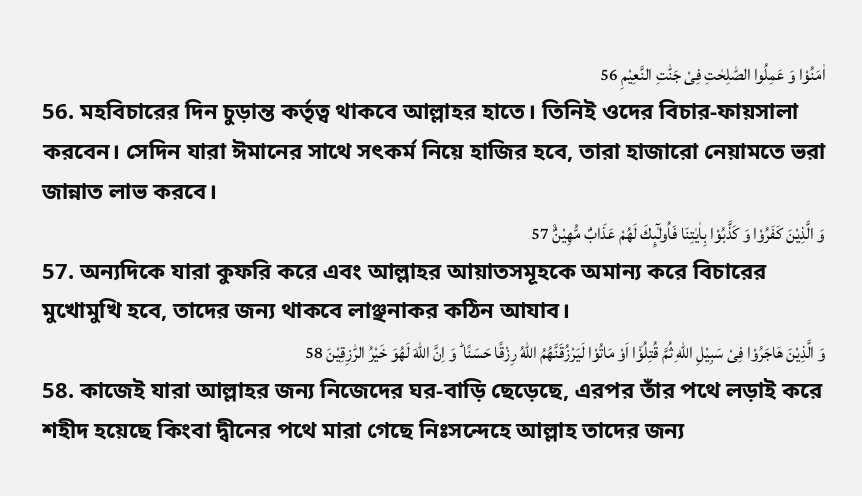اٰمَنُوْا وَ عَمِلُوا الصّٰلِحٰتِ فِیْ جَنّٰتِ النَّعِیْمِ 56
56. মহবিচারের দিন চুড়ান্ত কর্তৃত্ব থাকবে আল্লাহর হাতে। তিনিই ওদের বিচার-ফায়সালা করবেন। সেদিন যারা ঈমানের সাথে সৎকর্ম নিয়ে হাজির হবে, তারা হাজারো নেয়ামতে ভরা জান্নাত লাভ করবে।
وَ الَّذِیْنَ كَفَرُوْا وَ كَذَّبُوْا بِاٰیٰتِنَا فَاُولٰٓىِٕكَ لَهُمْ عَذَابٌ مُّهِیْنٌ۠ 57
57. অন্যদিকে যারা কুফরি করে এবং আল্লাহর আয়াতসমূহকে অমান্য করে বিচারের মুখোমুখি হবে, তাদের জন্য থাকবে লাঞ্ছনাকর কঠিন আযাব।
وَ الَّذِیْنَ هَاجَرُوْا فِیْ سَبِیْلِ اللّٰهِ ثُمَّ قُتِلُوْۤا اَوْ مَاتُوْا لَیَرْزُقَنَّهُمُ اللّٰهُ رِزْقًا حَسَنًا ؕ وَ اِنَّ اللّٰهَ لَهُوَ خَیْرُ الرّٰزِقِیْنَ 58
58. কাজেই যারা আল্লাহর জন্য নিজেদের ঘর-বাড়ি ছেড়েছে, এরপর তাঁর পথে লড়াই করে শহীদ হয়েছে কিংবা দ্বীনের পথে মারা গেছে নিঃসন্দেহে আল্লাহ তাদের জন্য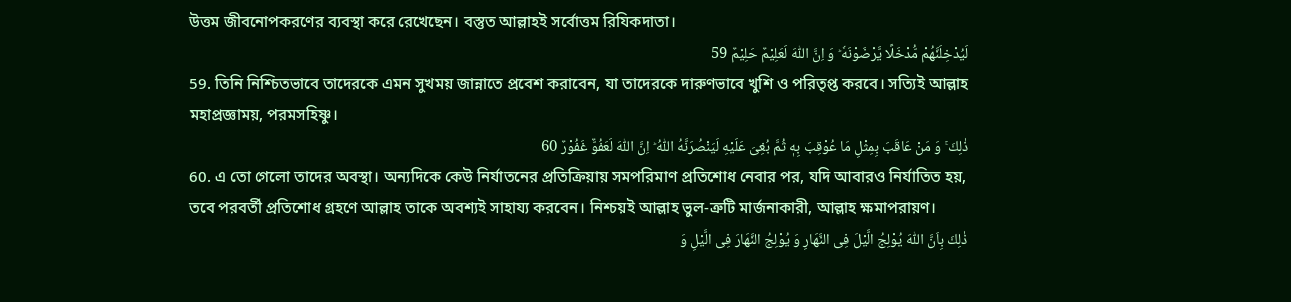উত্তম জীবনোপকরণের ব্যবস্থা করে রেখেছেন। বস্তুত আল্লাহই সর্বোত্তম রিযিকদাতা।
لَیُدْخِلَنَّهُمْ مُّدْخَلًا یَّرْضَوْنَهٗ ؕ وَ اِنَّ اللّٰهَ لَعَلِیْمٌ حَلِیْمٌ 59
59. তিনি নিশ্চিতভাবে তাদেরকে এমন সুখময় জান্নাতে প্রবেশ করাবেন, যা তাদেরকে দারুণভাবে খুশি ও পরিতৃপ্ত করবে। সত্যিই আল্লাহ মহাপ্রজ্ঞাময়, পরমসহিষ্ণু।
ذٰلِكَ ۚ وَ مَنْ عَاقَبَ بِمِثْلِ مَا عُوْقِبَ بِهٖ ثُمَّ بُغِیَ عَلَیْهِ لَیَنْصُرَنَّهُ اللّٰهُ ؕ اِنَّ اللّٰهَ لَعَفُوٌّ غَفُوْرٌ 60
60. এ তো গেলো তাদের অবস্থা। অন্যদিকে কেউ নির্যাতনের প্রতিক্রিয়ায় সমপরিমাণ প্রতিশোধ নেবার পর, যদি আবারও নির্যাতিত হয়, তবে পরবর্তী প্রতিশোধ গ্রহণে আল্লাহ তাকে অবশ্যই সাহায্য করবেন। নিশ্চয়ই আল্লাহ ভুল-ত্রুটি মার্জনাকারী, আল্লাহ ক্ষমাপরায়ণ।
ذٰلِكَ بِاَنَّ اللّٰهَ یُوْلِجُ الَّیْلَ فِی النَّهَارِ وَ یُوْلِجُ النَّهَارَ فِی الَّیْلِ وَ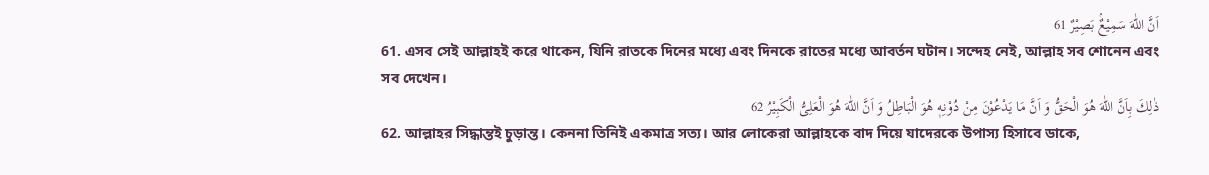اَنَّ اللّٰهَ سَمِیْعٌۢ بَصِیْرٌ 61
61. এসব সেই আল্লাহই করে থাকেন, যিনি রাতকে দিনের মধ্যে এবং দিনকে রাতের মধ্যে আবর্তন ঘটান। সন্দেহ নেই, আল্লাহ সব শোনেন এবং সব দেখেন।
ذٰلِكَ بِاَنَّ اللّٰهَ هُوَ الْحَقُّ وَ اَنَّ مَا یَدْعُوْنَ مِنْ دُوْنِهٖ هُوَ الْبَاطِلُ وَ اَنَّ اللّٰهَ هُوَ الْعَلِیُّ الْكَبِیْرُ 62
62. আল্লাহর সিদ্ধান্তই চুড়ান্ত। কেননা তিনিই একমাত্র সত্য। আর লোকেরা আল্লাহকে বাদ দিয়ে যাদেরকে উপাস্য হিসাবে ডাকে,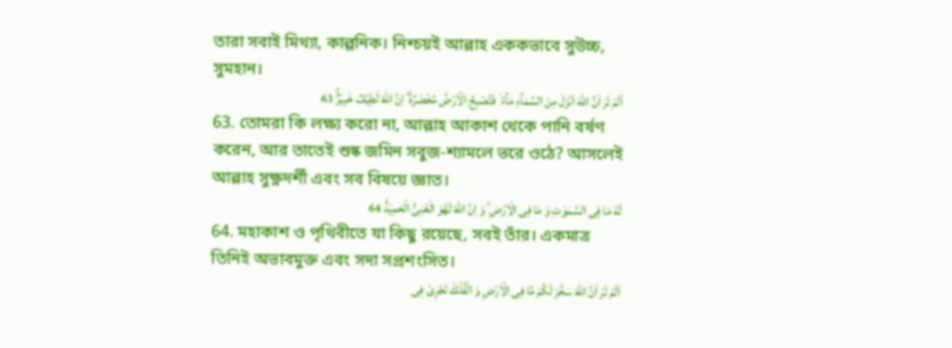তারা সবাই মিথ্যা, কাল্পনিক। নিশ্চয়ই আল্লাহ এককভাবে সুউচ্চ, সুমহান।
اَلَمْ تَرَ اَنَّ اللّٰهَ اَنْزَلَ مِنَ السَّمَآءِ مَآءً ؗ فَتُصْبِحُ الْاَرْضُ مُخْضَرَّةً ؕ اِنَّ اللّٰهَ لَطِیْفٌ خَبِیْرٌۚ 63
63. তোমরা কি লক্ষ্য করো না, আল্লাহ আকাশ থেকে পানি বর্ষণ করেন, আর তাতেই শুষ্ক জমিন সবুজ-শ্যামলে ভরে ওঠে? আসলেই আল্লাহ সুক্ষ্ণদর্শী এবং সব বিষয়ে জ্ঞাত।
لَهٗ مَا فِی السَّمٰوٰتِ وَ مَا فِی الْاَرْضِ ؕ وَ اِنَّ اللّٰهَ لَهُوَ الْغَنِیُّ الْحَمِیْدُ۠ 64
64. মহাকাশ ও পৃথিবীতে যা কিছু রয়েছে, সবই তাঁর। একমাত্র তিনিই অভাবমুক্ত এবং সদা সপ্রশংসিত।
اَلَمْ تَرَ اَنَّ اللّٰهَ سَخَّرَ لَكُمْ مَّا فِی الْاَرْضِ وَ الْفُلْكَ تَجْرِیْ فِی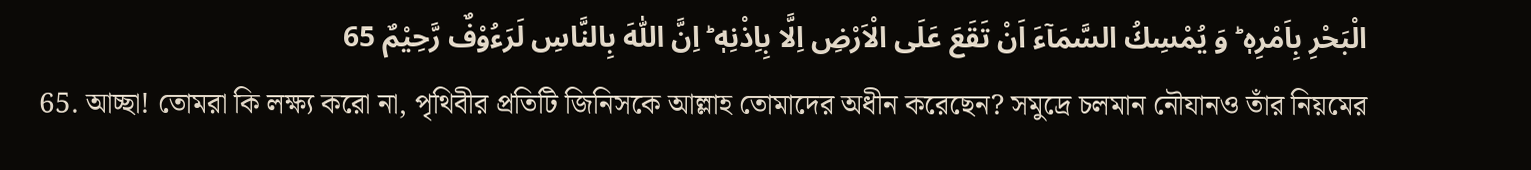الْبَحْرِ بِاَمْرِهٖ ؕ وَ یُمْسِكُ السَّمَآءَ اَنْ تَقَعَ عَلَی الْاَرْضِ اِلَّا بِاِذْنِهٖ ؕ اِنَّ اللّٰهَ بِالنَّاسِ لَرَءُوْفٌ رَّحِیْمٌ 65
65. আচ্ছা! তোমরা কি লক্ষ্য করো না, পৃথিবীর প্রতিটি জিনিসকে আল্লাহ তোমাদের অধীন করেছেন? সমুদ্রে চলমান নৌযানও তাঁর নিয়মের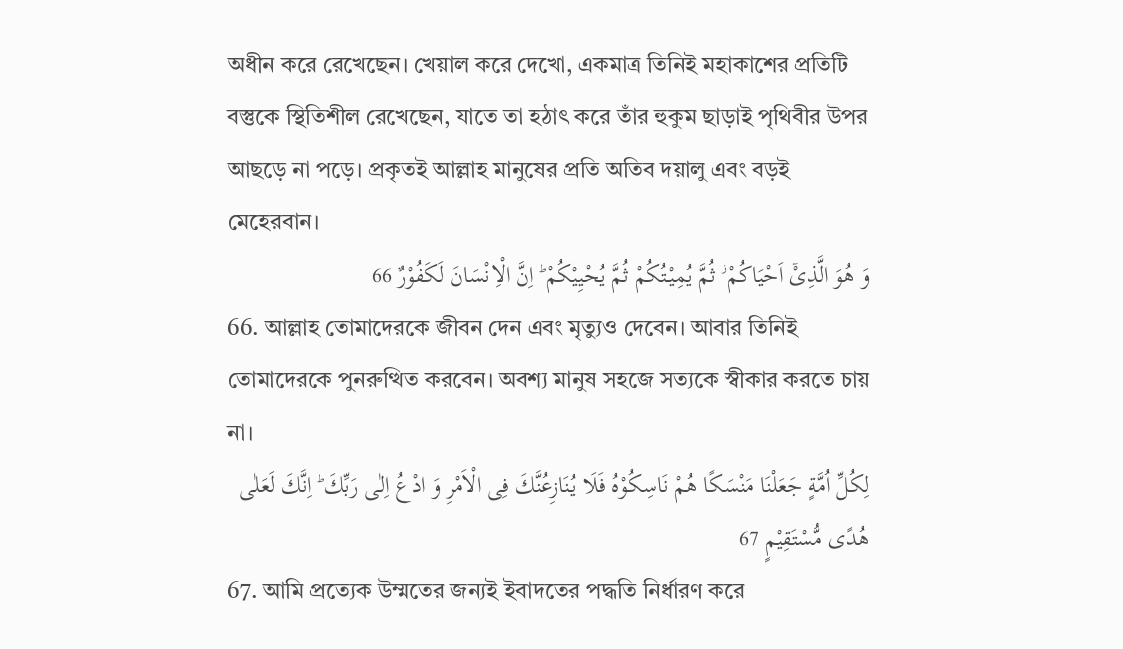অধীন করে রেখেছেন। খেয়াল করে দেখো, একমাত্র তিনিই মহাকাশের প্রতিটি বস্তুকে স্থিতিশীল রেখেছেন, যাতে তা হঠাৎ করে তাঁর হুকুম ছাড়াই পৃথিবীর উপর আছড়ে না পড়ে। প্রকৃতই আল্লাহ মানুষের প্রতি অতিব দয়ালু এবং বড়ই মেহেরবান।
وَ هُوَ الَّذِیْۤ اَحْیَاكُمْ ؗ ثُمَّ یُمِیْتُكُمْ ثُمَّ یُحْیِیْكُمْ ؕ اِنَّ الْاِنْسَانَ لَكَفُوْرٌ 66
66. আল্লাহ তোমাদেরকে জীবন দেন এবং মৃত্যুও দেবেন। আবার তিনিই তোমাদেরকে পুনরুত্থিত করবেন। অবশ্য মানুষ সহজে সত্যকে স্বীকার করতে চায় না।
لِكُلِّ اُمَّةٍ جَعَلْنَا مَنْسَكًا هُمْ نَاسِكُوْهُ فَلَا یُنَازِعُنَّكَ فِی الْاَمْرِ وَ ادْعُ اِلٰی رَبِّكَ ؕ اِنَّكَ لَعَلٰی هُدًی مُّسْتَقِیْمٍ 67
67. আমি প্রত্যেক উম্মতের জন্যই ইবাদতের পদ্ধতি নির্ধারণ করে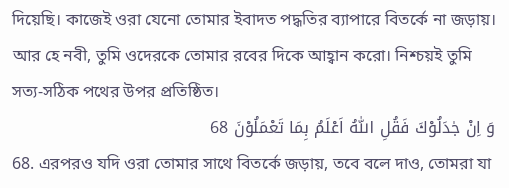দিয়েছি। কাজেই ওরা যেনো তোমার ইবাদত পদ্ধতির ব্যাপারে বিতর্কে না জড়ায়। আর হে নবী, তুমি ওদেরকে তোমার রবের দিকে আহ্বান করো। নিশ্চয়ই তুমি সত্য-সঠিক পথের উপর প্রতিষ্ঠিত।
وَ اِنْ جٰدَلُوْكَ فَقُلِ اللّٰهُ اَعْلَمُ بِمَا تَعْمَلُوْنَ 68
68. এরপরও যদি ওরা তোমার সাথে বিতর্কে জড়ায়, তবে বলে দাও, তোমরা যা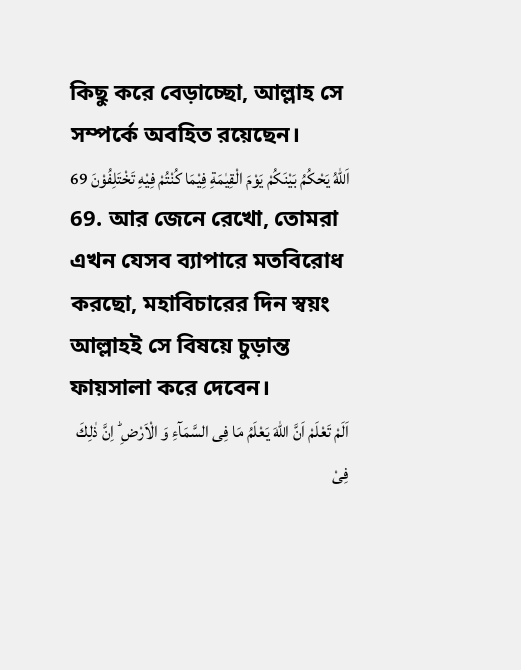কিছু করে বেড়াচ্ছো, আল্লাহ সে সম্পর্কে অবহিত রয়েছেন।
اَللّٰهُ یَحْكُمُ بَیْنَكُمْ یَوْمَ الْقِیٰمَةِ فِیْمَا كُنْتُمْ فِیْهِ تَخْتَلِفُوْنَ 69
69. আর জেনে রেখো, তোমরা এখন যেসব ব্যাপারে মতবিরোধ করছো, মহাবিচারের দিন স্বয়ং আল্লাহই সে বিষয়ে চুড়ান্ত ফায়সালা করে দেবেন।
اَلَمْ تَعْلَمْ اَنَّ اللّٰهَ یَعْلَمُ مَا فِی السَّمَآءِ وَ الْاَرْضِ ؕ اِنَّ ذٰلِكَ فِیْ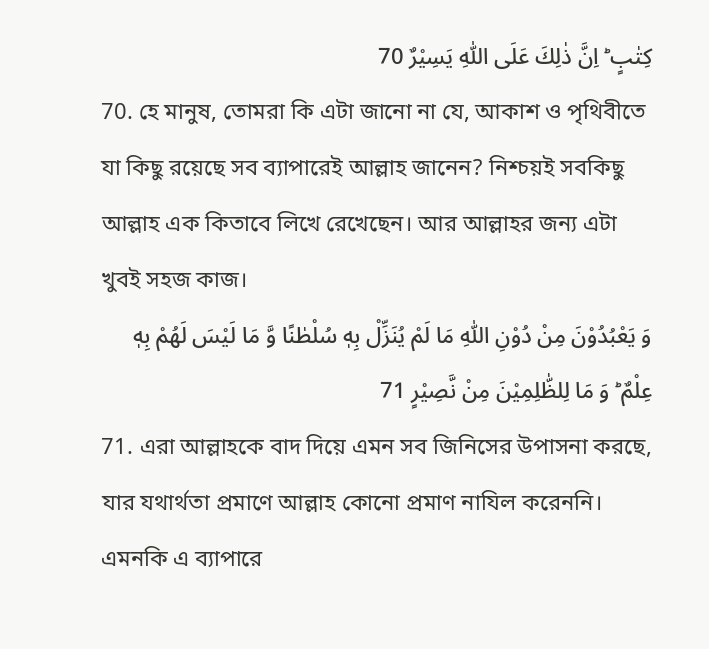كِتٰبٍ ؕ اِنَّ ذٰلِكَ عَلَی اللّٰهِ یَسِیْرٌ 70
70. হে মানুষ, তোমরা কি এটা জানো না যে, আকাশ ও পৃথিবীতে যা কিছু রয়েছে সব ব্যাপারেই আল্লাহ জানেন? নিশ্চয়ই সবকিছু আল্লাহ এক কিতাবে লিখে রেখেছেন। আর আল্লাহর জন্য এটা খুবই সহজ কাজ।
وَ یَعْبُدُوْنَ مِنْ دُوْنِ اللّٰهِ مَا لَمْ یُنَزِّلْ بِهٖ سُلْطٰنًا وَّ مَا لَیْسَ لَهُمْ بِهٖ عِلْمٌ ؕ وَ مَا لِلظّٰلِمِیْنَ مِنْ نَّصِیْرٍ 71
71. এরা আল্লাহকে বাদ দিয়ে এমন সব জিনিসের উপাসনা করছে, যার যথার্থতা প্রমাণে আল্লাহ কোনো প্রমাণ নাযিল করেননি। এমনকি এ ব্যাপারে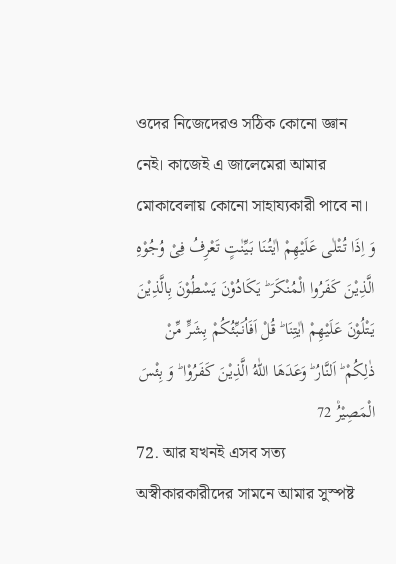ওদের নিজেদেরও সঠিক কোনো জ্ঞান নেই। কাজেই এ জালেমেরা আমার মোকাবেলায় কোনো সাহায্যকারী পাবে না।
وَ اِذَا تُتْلٰی عَلَیْهِمْ اٰیٰتُنَا بَیِّنٰتٍ تَعْرِفُ فِیْ وُجُوْهِ الَّذِیْنَ كَفَرُوا الْمُنْكَرَ ؕ یَكَادُوْنَ یَسْطُوْنَ بِالَّذِیْنَ یَتْلُوْنَ عَلَیْهِمْ اٰیٰتِنَا ؕ قُلْ اَفَاُنَبِّئُكُمْ بِشَرٍّ مِّنْ ذٰلِكُمْ ؕ اَلنَّارُ ؕ وَعَدَهَا اللّٰهُ الَّذِیْنَ كَفَرُوْا ؕ وَ بِئْسَ الْمَصِیْرُ۠ 72
72. আর যখনই এসব সত্য অস্বীকারকারীদের সামনে আমার সুস্পষ্ট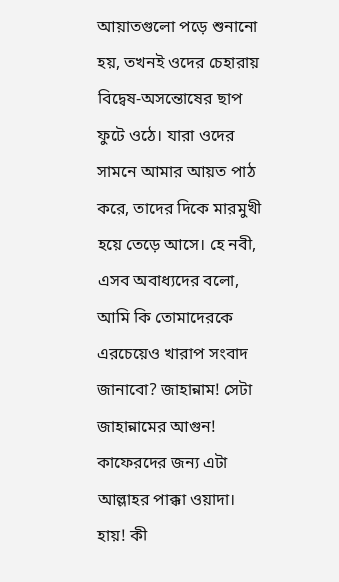আয়াতগুলো পড়ে শুনানো হয়, তখনই ওদের চেহারায় বিদ্বেষ-অসন্তোষের ছাপ ফুটে ওঠে। যারা ওদের সামনে আমার আয়ত পাঠ করে, তাদের দিকে মারমুখী হয়ে তেড়ে আসে। হে নবী, এসব অবাধ্যদের বলো, আমি কি তোমাদেরকে এরচেয়েও খারাপ সংবাদ জানাবো? জাহান্নাম! সেটা জাহান্নামের আগুন! কাফেরদের জন্য এটা আল্লাহর পাক্কা ওয়াদা। হায়! কী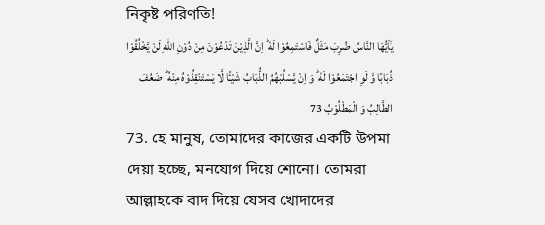নিকৃষ্ট পরিণতি!
یٰۤاَیُّهَا النَّاسُ ضُرِبَ مَثَلٌ فَاسْتَمِعُوْا لَهٗ ؕ اِنَّ الَّذِیْنَ تَدْعُوْنَ مِنْ دُوْنِ اللّٰهِ لَنْ یَّخْلُقُوْا ذُبَابًا وَّ لَوِ اجْتَمَعُوْا لَهٗ ؕ وَ اِنْ یَّسْلُبْهُمُ الذُّبَابُ شَیْـًٔا لَّا یَسْتَنْقِذُوْهُ مِنْهُ ؕ ضَعُفَ الطَّالِبُ وَ الْمَطْلُوْبُ 73
73. হে মানুষ, তোমাদের কাজের একটি উপমা দেয়া হচ্ছে, মনযোগ দিয়ে শোনো। তোমরা আল্লাহকে বাদ দিয়ে যেসব খোদাদের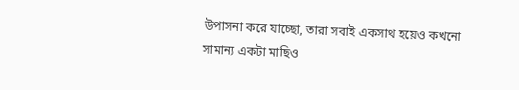উপাসনা করে যাচ্ছো, তারা সবাই একসাথ হয়েও কখনো সামান্য একটা মাছিও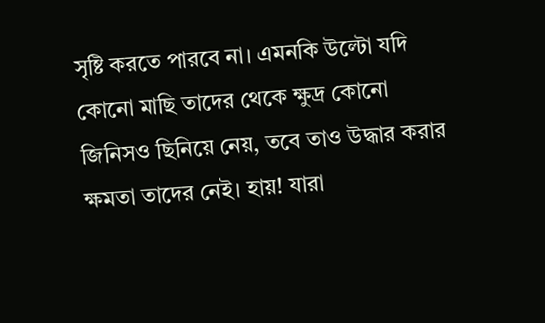সৃষ্টি করতে পারবে না। এমনকি উল্টো যদি কোনো মাছি তাদের থেকে ক্ষুদ্র কোনো জিনিসও ছিনিয়ে নেয়, তবে তাও উদ্ধার করার ক্ষমতা তাদের নেই। হায়! যারা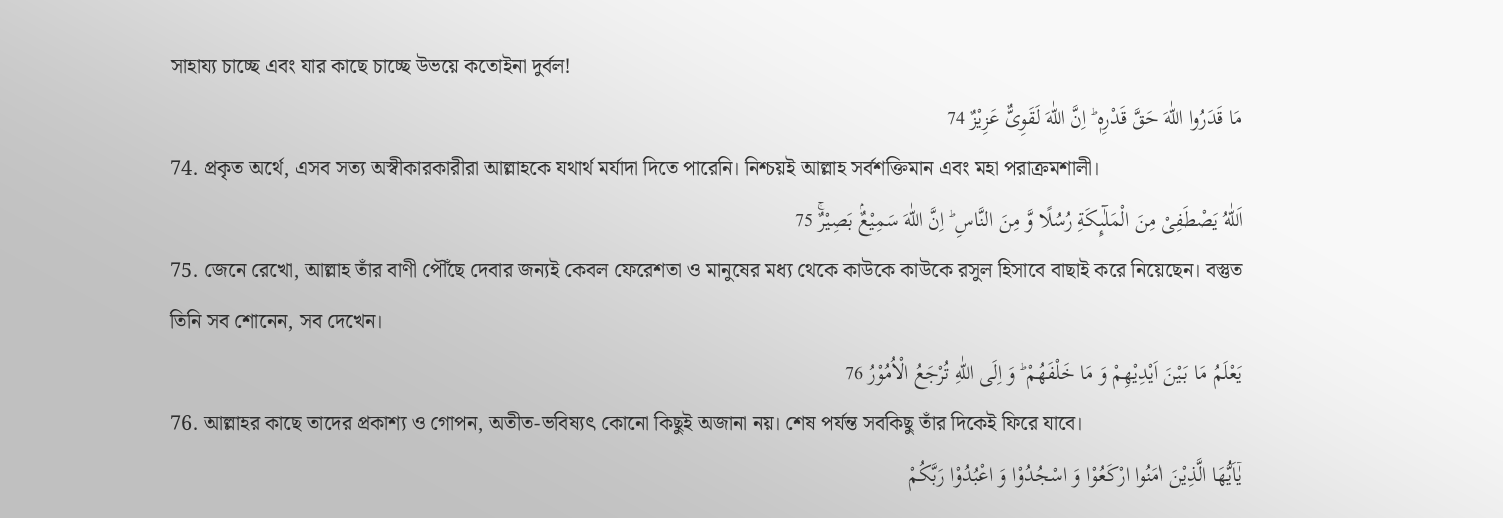সাহায্য চাচ্ছে এবং যার কাছে চাচ্ছে উভয়ে কতোইনা দুর্বল!
مَا قَدَرُوا اللّٰهَ حَقَّ قَدْرِهٖ ؕ اِنَّ اللّٰهَ لَقَوِیٌّ عَزِیْزٌ 74
74. প্রকৃত অর্থে, এসব সত্য অস্বীকারকারীরা আল্লাহকে যথার্থ মর্যাদা দিতে পারেনি। নিশ্চয়ই আল্লাহ সর্বশক্তিমান এবং মহা পরাক্রমশালী।
اَللّٰهُ یَصْطَفِیْ مِنَ الْمَلٰٓىِٕكَةِ رُسُلًا وَّ مِنَ النَّاسِ ؕ اِنَّ اللّٰهَ سَمِیْعٌۢ بَصِیْرٌۚ 75
75. জেনে রেখো, আল্লাহ তাঁর বাণী পৌঁছে দেবার জন্যই কেবল ফেরেশতা ও মানুষের মধ্য থেকে কাউকে কাউকে রসুল হিসাবে বাছাই করে নিয়েছেন। বস্তুত তিনি সব শোনেন, সব দেখেন।
یَعْلَمُ مَا بَیْنَ اَیْدِیْهِمْ وَ مَا خَلْفَهُمْ ؕ وَ اِلَی اللّٰهِ تُرْجَعُ الْاُمُوْرُ 76
76. আল্লাহর কাছে তাদের প্রকাশ্য ও গোপন, অতীত-ভবিষ্যৎ কোনো কিছুই অজানা নয়। শেষ পর্যন্ত সবকিছু তাঁর দিকেই ফিরে যাবে।
یٰۤاَیُّهَا الَّذِیْنَ اٰمَنُوا ارْكَعُوْا وَ اسْجُدُوْا وَ اعْبُدُوْا رَبَّكُمْ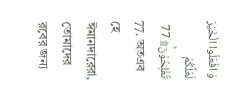وَ افْعَلُوا الْخَیْرَ لَعَلَّكُمْ تُفْلِحُوْنَۚ۩ 77
77. অতএব হে ঈমানদারেরা, তোমাদের রবের জন্য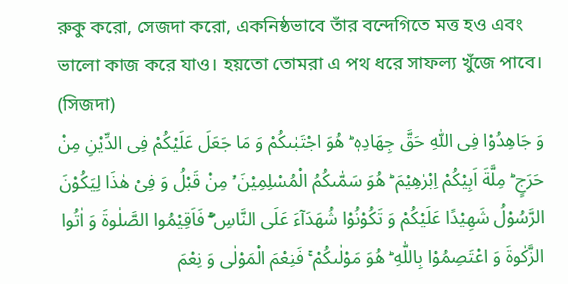রুকু করো, সেজদা করো, একনিষ্ঠভাবে তাঁর বন্দেগিতে মত্ত হও এবং ভালো কাজ করে যাও। হয়তো তোমরা এ পথ ধরে সাফল্য খুঁজে পাবে। (সিজদা)
وَ جَاهِدُوْا فِی اللّٰهِ حَقَّ جِهَادِهٖ ؕ هُوَ اجْتَبٰىكُمْ وَ مَا جَعَلَ عَلَیْكُمْ فِی الدِّیْنِ مِنْ حَرَجٍ ؕ مِلَّةَ اَبِیْكُمْ اِبْرٰهِیْمَ ؕ هُوَ سَمّٰىكُمُ الْمُسْلِمِیْنَ ۙ۬ مِنْ قَبْلُ وَ فِیْ هٰذَا لِیَكُوْنَ الرَّسُوْلُ شَهِیْدًا عَلَیْكُمْ وَ تَكُوْنُوْا شُهَدَآءَ عَلَی النَّاسِ ۖۚ فَاَقِیْمُوا الصَّلٰوةَ وَ اٰتُوا الزَّكٰوةَ وَ اعْتَصِمُوْا بِاللّٰهِ ؕ هُوَ مَوْلٰىكُمْ ۚ فَنِعْمَ الْمَوْلٰی وَ نِعْمَ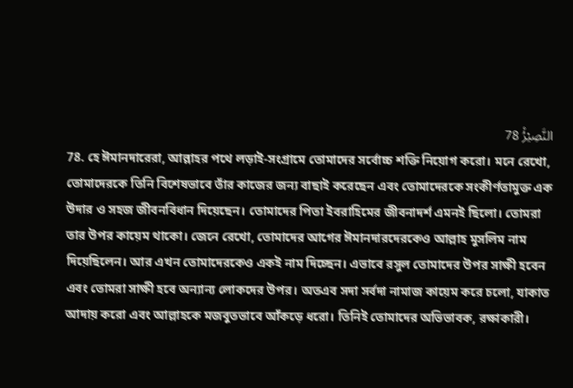النَّصِیْرُ۠ 78
78. হে ঈমানদারেরা, আল্লাহর পথে লড়াই-সংগ্রামে তোমাদের সর্বোচ্চ শক্তি নিয়োগ করো। মনে রেখো, তোমাদেরকে তিনি বিশেষভাবে তাঁর কাজের জন্য বাছাই করেছেন এবং তোমাদেরকে সংকীর্ণতামুক্ত এক উদার ও সহজ জীবনবিধান দিয়েছেন। তোমাদের পিতা ইবরাহিমের জীবনাদর্শ এমনই ছিলো। তোমরা তার উপর কায়েম থাকো। জেনে রেখো, তোমাদের আগের ঈমানদারদেরকেও আল্লাহ মুসলিম নাম দিয়েছিলেন। আর এখন তোমাদেরকেও একই নাম দিচ্ছেন। এভাবে রসুল তোমাদের উপর সাক্ষী হবেন এবং তোমরা সাক্ষী হবে অন্যান্য লোকদের উপর। অতএব সদা সর্বদা নামাজ কায়েম করে চলো, যাকাত আদায় করো এবং আল্লাহকে মজবুতভাবে আঁকড়ে ধরো। তিনিই তোমাদের অভিভাবক, রক্ষাকারী।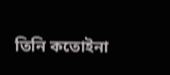তিনি কতোইনা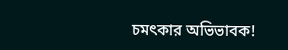চমৎকার অভিভাবক!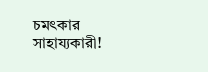চমৎকার সাহায্যকারী!